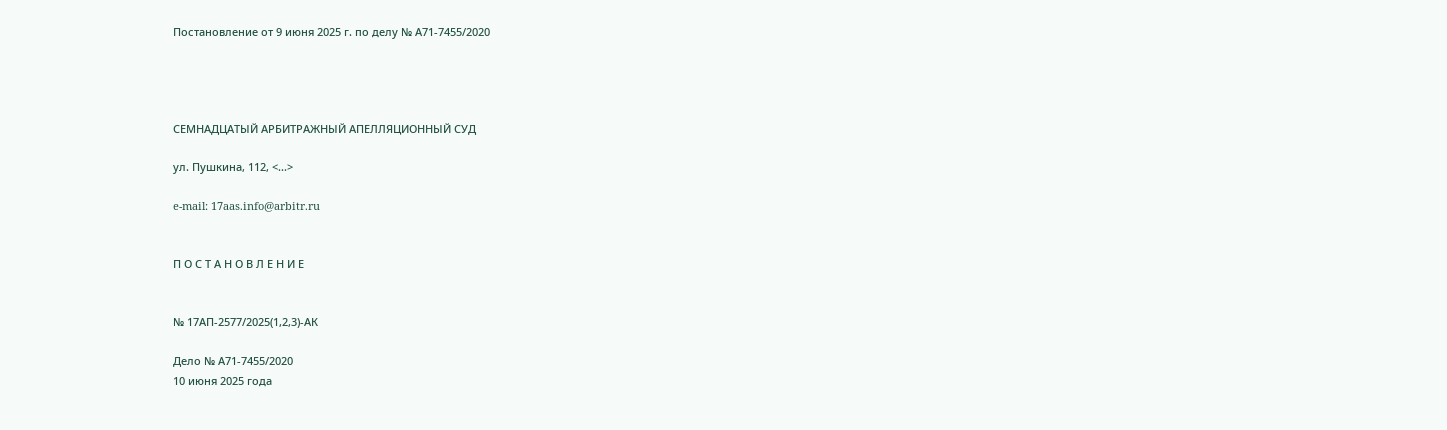Постановление от 9 июня 2025 г. по делу № А71-7455/2020




СЕМНАДЦАТЫЙ АРБИТРАЖНЫЙ АПЕЛЛЯЦИОННЫЙ СУД

ул. Пушкина, 112, <...>

e-mail: 17aas.info@arbitr.ru


П О С Т А Н О В Л Е Н И Е


№ 17АП-2577/2025(1,2,3)-АК

Дело № А71-7455/2020
10 июня 2025 года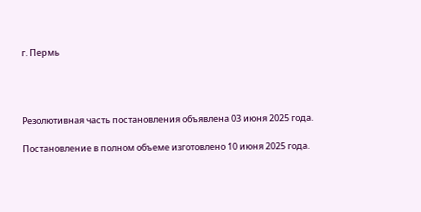г. Пермь




Резолютивная часть постановления объявлена 03 июня 2025 года.

Постановление в полном объеме изготовлено 10 июня 2025 года.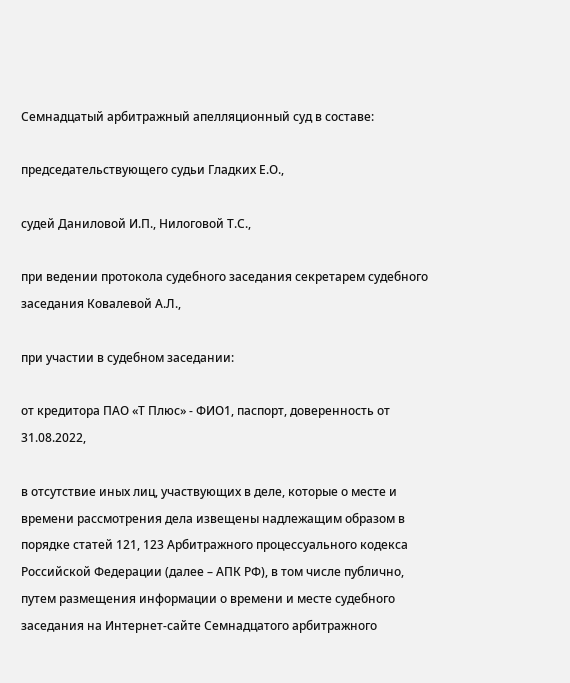Семнадцатый арбитражный апелляционный суд в составе:

председательствующего судьи Гладких Е.О.,

судей Даниловой И.П., Нилоговой Т.С.,

при ведении протокола судебного заседания секретарем судебного заседания Ковалевой А.Л.,

при участии в судебном заседании:

от кредитора ПАО «Т Плюс» - ФИО1, паспорт, доверенность от 31.08.2022,

в отсутствие иных лиц, участвующих в деле, которые о месте и времени рассмотрения дела извещены надлежащим образом в порядке статей 121, 123 Арбитражного процессуального кодекса Российской Федерации (далее – АПК РФ), в том числе публично, путем размещения информации о времени и месте судебного заседания на Интернет-сайте Семнадцатого арбитражного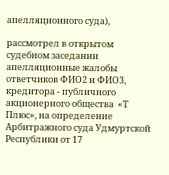апелляционного суда),

рассмотрел в открытом судебном заседании апелляционные жалобы ответчиков ФИО2 и ФИО3, кредитора - публичного акционерного общества  «Т Плюс», на определение Арбитражного суда Удмуртской Республики от 17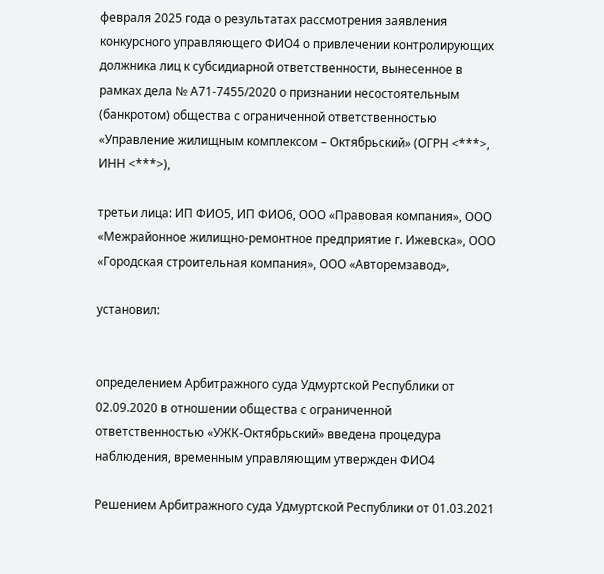февраля 2025 года о результатах рассмотрения заявления конкурсного управляющего ФИО4 о привлечении контролирующих должника лиц к субсидиарной ответственности, вынесенное в рамках дела № А71-7455/2020 о признании несостоятельным (банкротом) общества с ограниченной ответственностью «Управление жилищным комплексом – Октябрьский» (ОГРН <***>, ИНН <***>),

третьи лица: ИП ФИО5, ИП ФИО6, ООО «Правовая компания», ООО «Межрайонное жилищно-ремонтное предприятие г. Ижевска», ООО «Городская строительная компания», ООО «Авторемзавод»,

установил:


определением Арбитражного суда Удмуртской Республики от 02.09.2020 в отношении общества с ограниченной ответственностью «УЖК-Октябрьский» введена процедура наблюдения, временным управляющим утвержден ФИО4

Решением Арбитражного суда Удмуртской Республики от 01.03.2021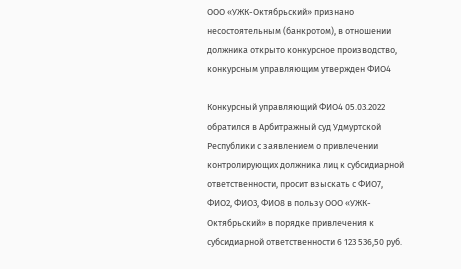ООО «УЖК-Октябрьский» признано несостоятельным (банкротом), в отношении должника открыто конкурсное производство, конкурсным управляющим утвержден ФИО4

Конкурсный управляющий ФИО4 05.03.2022 обратился в Арбитражный суд Удмуртской Республики с заявлением о привлечении контролирующих должника лиц к субсидиарной ответственности, просит взыскать с ФИО7, ФИО2, ФИО3, ФИО8 в пользу ООО «УЖК-Октябрьский» в порядке привлечения к субсидиарной ответственности 6 123 536,50 руб.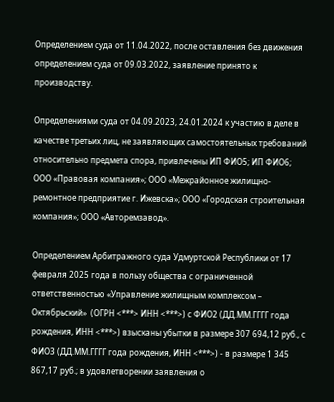Определением суда от 11.04.2022, после оставления без движения определением суда от 09.03.2022, заявление принято к производству.

Определениями суда от 04.09.2023, 24.01.2024 к участию в деле в качестве третьих лиц, не заявляющих самостоятельных требований относительно предмета спора, привлечены ИП ФИО5; ИП ФИО6; ООО «Правовая компания»; ООО «Межрайонное жилищно-ремонтное предприятие г. Ижевска»; ООО «Городская строительная компания»; ООО «Авторемзавод».

Определением Арбитражного суда Удмуртской Республики от 17 февраля 2025 года в пользу общества с ограниченной ответственностью «Управление жилищным комплексом – Октябрьский»  (ОГРН <***> ИНН <***>) с ФИО2 (ДД.ММ.ГГГГ года рождения, ИНН <***>) взысканы убытки в размере 307 694,12 руб., с ФИО3 (ДД.ММ.ГГГГ года рождения, ИНН <***>) - в размере 1 345 867,17 руб.; в удовлетворении заявления о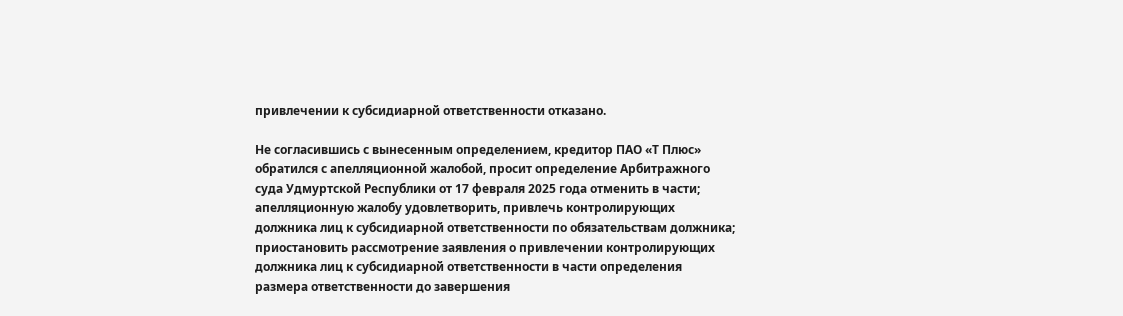привлечении к субсидиарной ответственности отказано.

Не согласившись с вынесенным определением, кредитор ПАО «Т Плюс» обратился с апелляционной жалобой, просит определение Арбитражного суда Удмуртской Республики от 17 февраля 2025 года отменить в части; апелляционную жалобу удовлетворить, привлечь контролирующих должника лиц к субсидиарной ответственности по обязательствам должника; приостановить рассмотрение заявления о привлечении контролирующих должника лиц к субсидиарной ответственности в части определения размера ответственности до завершения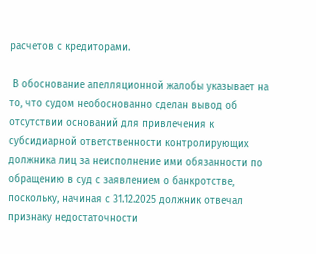расчетов с кредиторами.

 В обоснование апелляционной жалобы указывает на то, что судом необоснованно сделан вывод об отсутствии оснований для привлечения к субсидиарной ответственности контролирующих должника лиц за неисполнение ими обязанности по обращению в суд с заявлением о банкротстве, поскольку, начиная с 31.12.2025 должник отвечал признаку недостаточности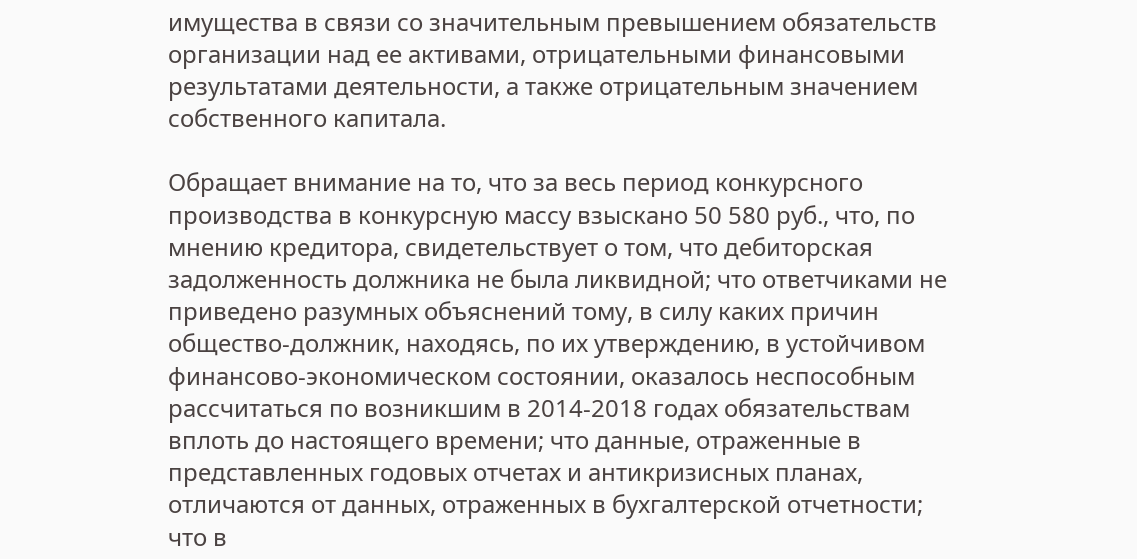имущества в связи со значительным превышением обязательств организации над ее активами, отрицательными финансовыми результатами деятельности, а также отрицательным значением собственного капитала.

Обращает внимание на то, что за весь период конкурсного производства в конкурсную массу взыскано 50 580 руб., что, по мнению кредитора, свидетельствует о том, что дебиторская задолженность должника не была ликвидной; что ответчиками не приведено разумных объяснений тому, в силу каких причин общество-должник, находясь, по их утверждению, в устойчивом финансово-экономическом состоянии, оказалось неспособным рассчитаться по возникшим в 2014-2018 годах обязательствам вплоть до настоящего времени; что данные, отраженные в представленных годовых отчетах и антикризисных планах, отличаются от данных, отраженных в бухгалтерской отчетности; что в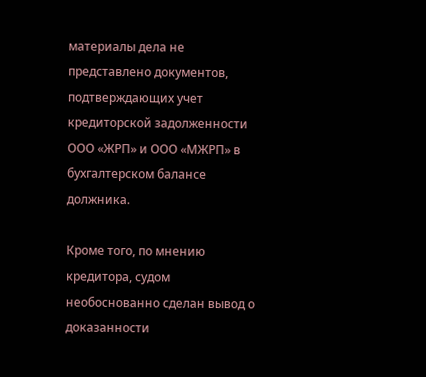материалы дела не представлено документов, подтверждающих учет кредиторской задолженности ООО «ЖРП» и ООО «МЖРП» в бухгалтерском балансе должника.

Кроме того, по мнению кредитора, судом необоснованно сделан вывод о доказанности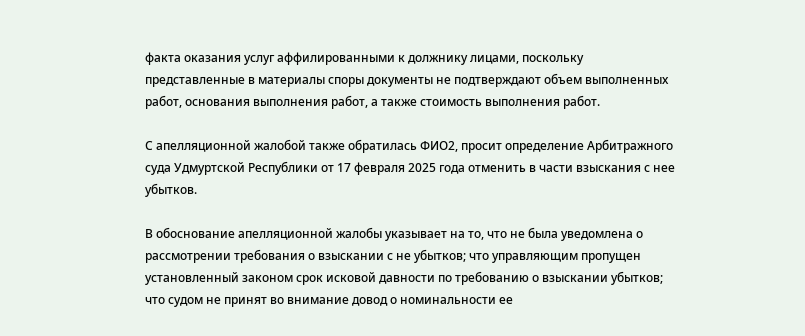факта оказания услуг аффилированными к должнику лицами, поскольку представленные в материалы споры документы не подтверждают объем выполненных работ, основания выполнения работ, а также стоимость выполнения работ.

С апелляционной жалобой также обратилась ФИО2, просит определение Арбитражного суда Удмуртской Республики от 17 февраля 2025 года отменить в части взыскания с нее убытков.

В обоснование апелляционной жалобы указывает на то, что не была уведомлена о рассмотрении требования о взыскании с не убытков; что управляющим пропущен установленный законом срок исковой давности по требованию о взыскании убытков; что судом не принят во внимание довод о номинальности ее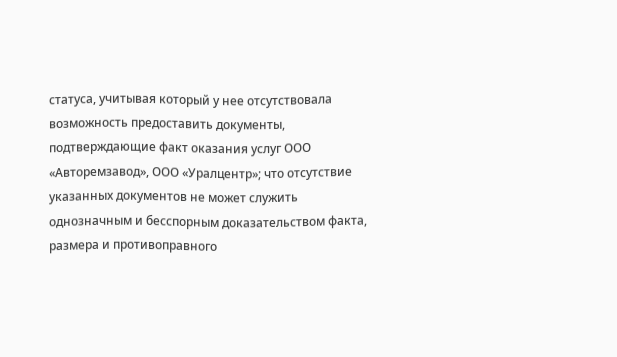статуса, учитывая который у нее отсутствовала возможность предоставить документы, подтверждающие факт оказания услуг ООО «Авторемзавод», ООО «Уралцентр»; что отсутствие указанных документов не может служить однозначным и бесспорным доказательством факта, размера и противоправного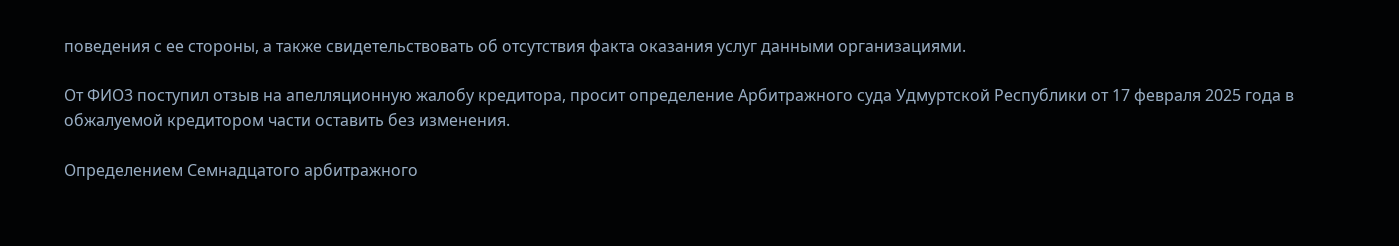поведения с ее стороны, а также свидетельствовать об отсутствия факта оказания услуг данными организациями.

От ФИО3 поступил отзыв на апелляционную жалобу кредитора, просит определение Арбитражного суда Удмуртской Республики от 17 февраля 2025 года в обжалуемой кредитором части оставить без изменения.

Определением Семнадцатого арбитражного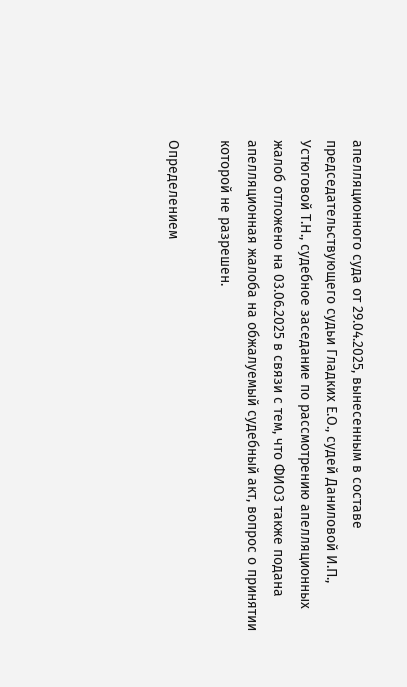апелляционного суда от 29.04.2025, вынесенным в составе председательствующего судьи Гладких Е.О., судей Даниловой И.П., Устюговой Т.Н., судебное заседание по рассмотрению апелляционных жалоб отложено на 03.06.2025 в связи с тем, что ФИО3 также подана апелляционная жалоба на обжалуемый судебный акт, вопрос о принятии которой не разрешен.

Определением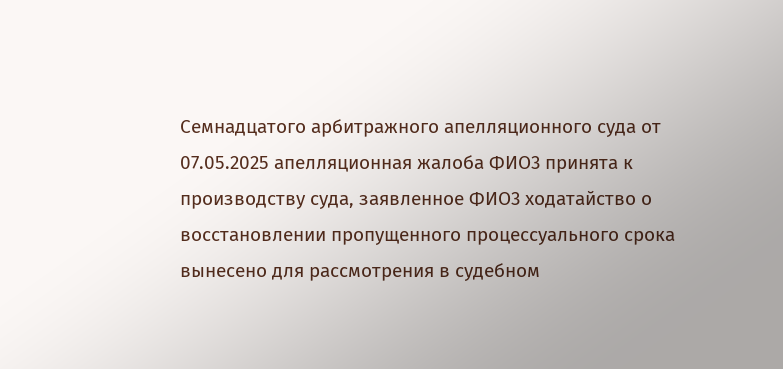Семнадцатого арбитражного апелляционного суда от  07.05.2025 апелляционная жалоба ФИО3 принята к производству суда, заявленное ФИО3 ходатайство о восстановлении пропущенного процессуального срока вынесено для рассмотрения в судебном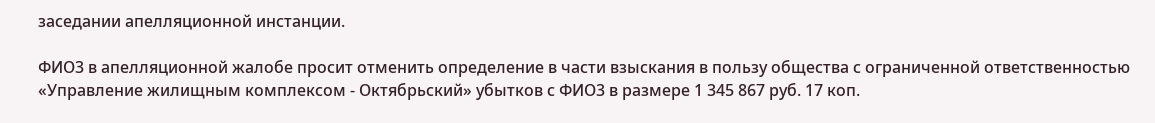заседании апелляционной инстанции.

ФИО3 в апелляционной жалобе просит отменить определение в части взыскания в пользу общества с ограниченной ответственностью «Управление жилищным комплексом - Октябрьский» убытков с ФИО3 в размере 1 345 867 руб. 17 коп.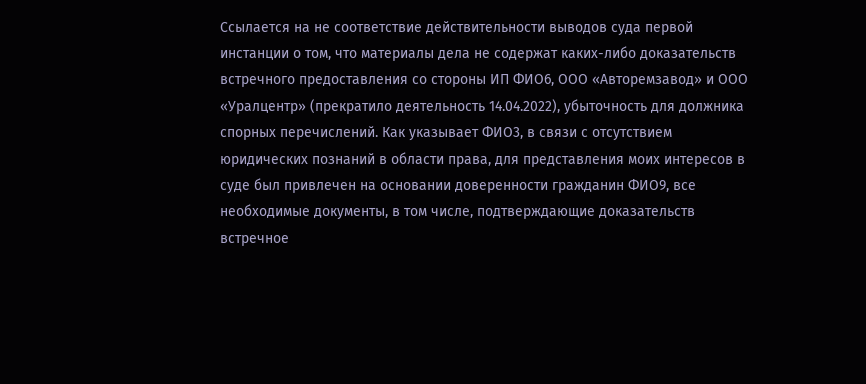Ссылается на не соответствие действительности выводов суда первой инстанции о том, что материалы дела не содержат каких-либо доказательств встречного предоставления со стороны ИП ФИО6, ООО «Авторемзавод» и ООО «Уралцентр» (прекратило деятельность 14.04.2022), убыточность для должника спорных перечислений. Как указывает ФИО3, в связи с отсутствием юридических познаний в области права, для представления моих интересов в суде был привлечен на основании доверенности гражданин ФИО9, все необходимые документы, в том числе, подтверждающие доказательств встречное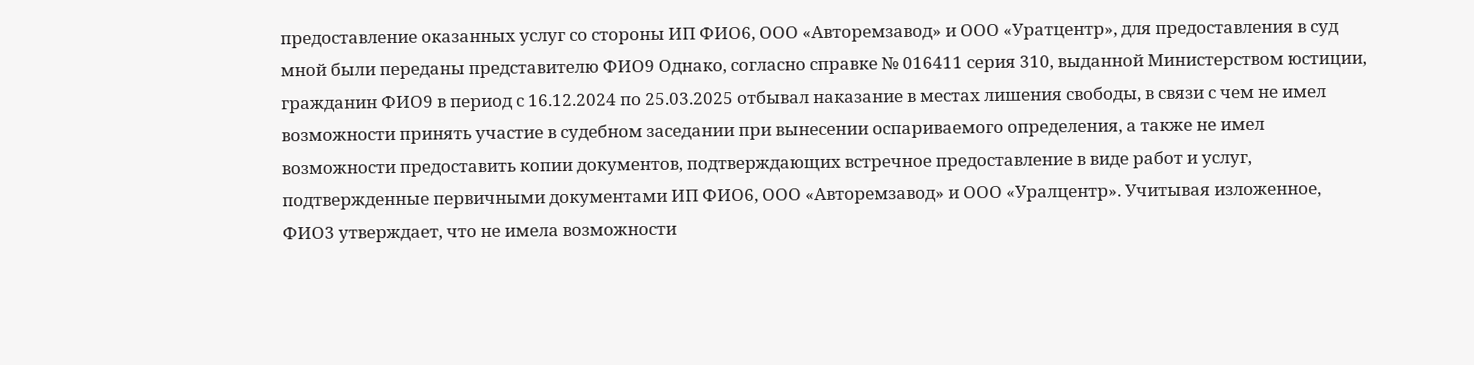предоставление оказанных услуг со стороны ИП ФИО6, ООО «Авторемзавод» и ООО «Уратцентр», для предоставления в суд мной были переданы представителю ФИО9 Однако, согласно справке № 016411 серия 310, выданной Министерством юстиции, гражданин ФИО9 в период с 16.12.2024 по 25.03.2025 отбывал наказание в местах лишения свободы, в связи с чем не имел возможности принять участие в судебном заседании при вынесении оспариваемого определения, а также не имел возможности предоставить копии документов, подтверждающих встречное предоставление в виде работ и услуг, подтвержденные первичными документами ИП ФИО6, ООО «Авторемзавод» и ООО «Уралцентр». Учитывая изложенное, ФИО3 утверждает, что не имела возможности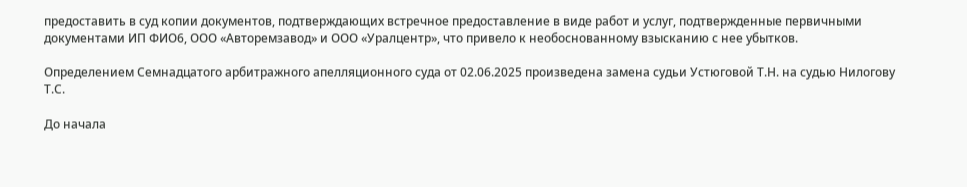предоставить в суд копии документов, подтверждающих встречное предоставление в виде работ и услуг, подтвержденные первичными документами ИП ФИО6, ООО «Авторемзавод» и ООО «Уралцентр», что привело к необоснованному взысканию с нее убытков.

Определением Семнадцатого арбитражного апелляционного суда от 02.06.2025 произведена замена судьи Устюговой Т.Н. на судью Нилогову Т.С.

До начала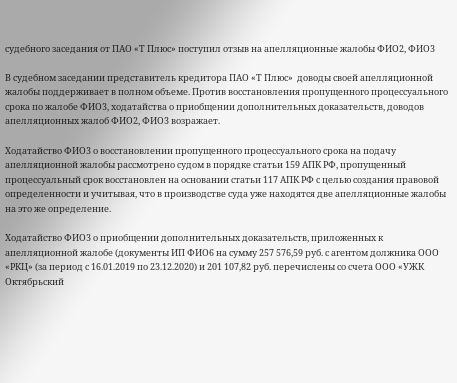судебного заседания от ПАО «Т Плюс» поступил отзыв на апелляционные жалобы ФИО2, ФИО3

В судебном заседании представитель кредитора ПАО «Т Плюс»  доводы своей апелляционной жалобы поддерживает в полном объеме. Против восстановления пропущенного процессуального срока по жалобе ФИО3, ходатайства о приобщении дополнительных доказательств, доводов апелляционных жалоб ФИО2, ФИО3 возражает.

Ходатайство ФИО3 о восстановлении пропущенного процессуального срока на подачу апелляционной жалобы рассмотрено судом в порядке статьи 159 АПК РФ, пропущенный процессуальный срок восстановлен на основании статьи 117 АПК РФ с целью создания правовой определенности и учитывая, что в производстве суда уже находятся две апелляционные жалобы на это же определение.

Ходатайство ФИО3 о приобщении дополнительных доказательств, приложенных к апелляционной жалобе (документы ИП ФИО6 на сумму 257 576,59 руб. с агентом должника ООО «РКЦ» (за период с 16.01.2019 по 23.12.2020) и 201 107,82 руб. перечислены со счета ООО «УЖК Октябрьский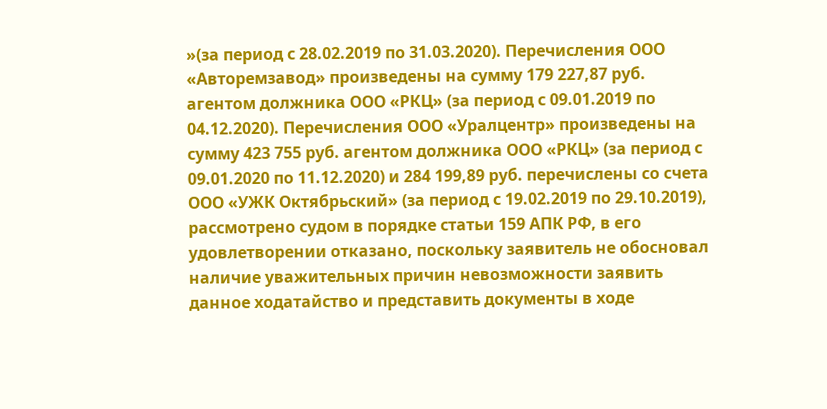»(за период с 28.02.2019 по 31.03.2020). Перечисления ООО «Авторемзавод» произведены на сумму 179 227,87 руб. агентом должника ООО «РКЦ» (за период с 09.01.2019 по 04.12.2020). Перечисления ООО «Уралцентр» произведены на сумму 423 755 руб. агентом должника ООО «РКЦ» (за период с 09.01.2020 по 11.12.2020) и 284 199,89 руб. перечислены со счета ООО «УЖК Октябрьский» (за период с 19.02.2019 по 29.10.2019), рассмотрено судом в порядке статьи 159 АПК РФ, в его удовлетворении отказано, поскольку заявитель не обосновал наличие уважительных причин невозможности заявить данное ходатайство и представить документы в ходе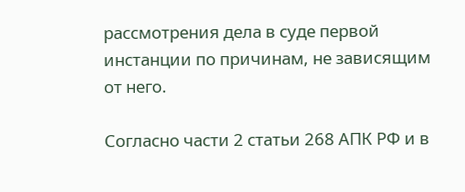рассмотрения дела в суде первой инстанции по причинам, не зависящим от него.

Согласно части 2 статьи 268 АПК РФ и в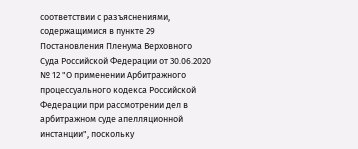соответствии с разъяснениями, содержащимися в пункте 29 Постановления Пленума Верховного Суда Российской Федерации от 30.06.2020 № 12 "О применении Арбитражного процессуального кодекса Российской Федерации при рассмотрении дел в арбитражном суде апелляционной инстанции", поскольку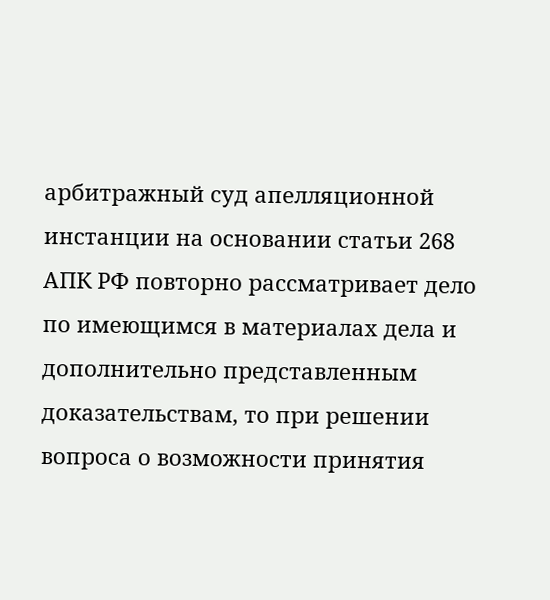арбитражный суд апелляционной инстанции на основании статьи 268 АПК РФ повторно рассматривает дело по имеющимся в материалах дела и дополнительно представленным доказательствам, то при решении вопроса о возможности принятия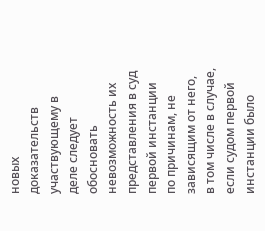новых доказательств участвующему в деле следует обосновать невозможность их представления в суд первой инстанции по причинам, не зависящим от него, в том числе в случае, если судом первой инстанции было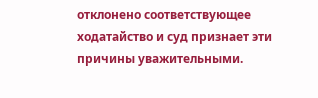отклонено соответствующее ходатайство и суд признает эти причины уважительными.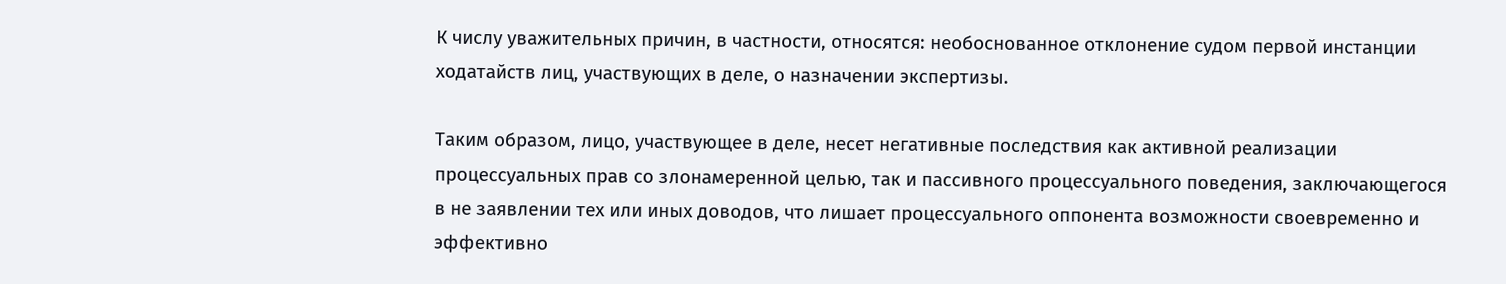К числу уважительных причин, в частности, относятся: необоснованное отклонение судом первой инстанции ходатайств лиц, участвующих в деле, о назначении экспертизы.

Таким образом, лицо, участвующее в деле, несет негативные последствия как активной реализации процессуальных прав со злонамеренной целью, так и пассивного процессуального поведения, заключающегося в не заявлении тех или иных доводов, что лишает процессуального оппонента возможности своевременно и эффективно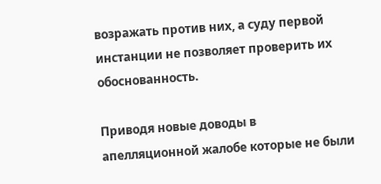возражать против них, а суду первой инстанции не позволяет проверить их обоснованность.

Приводя новые доводы в апелляционной жалобе которые не были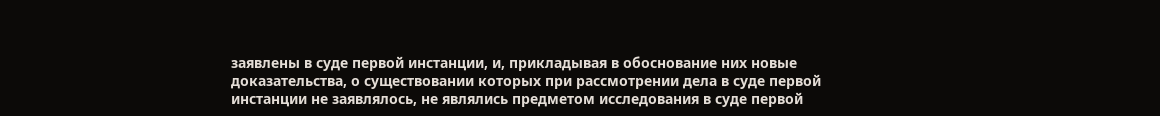заявлены в суде первой инстанции, и, прикладывая в обоснование них новые доказательства, о существовании которых при рассмотрении дела в суде первой инстанции не заявлялось, не являлись предметом исследования в суде первой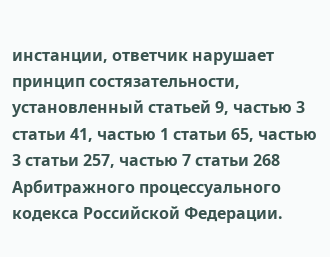инстанции, ответчик нарушает принцип состязательности, установленный статьей 9, частью 3 статьи 41, частью 1 статьи 65, частью 3 статьи 257, частью 7 статьи 268 Арбитражного процессуального кодекса Российской Федерации.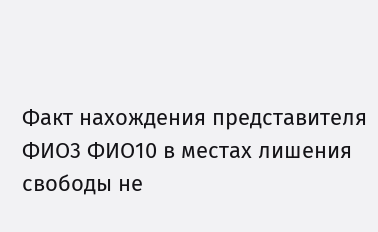Факт нахождения представителя ФИО3 ФИО10 в местах лишения свободы не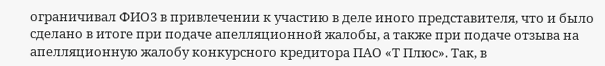ограничивал ФИО3 в привлечении к участию в деле иного представителя, что и было сделано в итоге при подаче апелляционной жалобы, а также при подаче отзыва на апелляционную жалобу конкурсного кредитора ПАО «Т Плюс». Так, в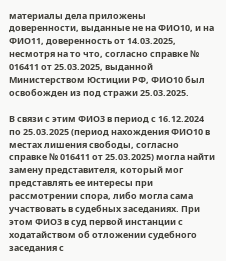материалы дела приложены доверенности, выданные не на ФИО10, и на ФИО11, доверенность от 14.03.2025, несмотря на то что, согласно справке № 016411 от 25.03.2025, выданной Министерством Юстиции РФ, ФИО10 был освобожден из под стражи 25.03.2025.

В связи с этим ФИО3 в период с 16.12.2024 по 25.03.2025 (период нахождения ФИО10 в местах лишения свободы, согласно справке № 016411 от 25.03.2025) могла найти замену представителя, который мог представлять ее интересы при рассмотрении спора, либо могла сама участвовать в судебных заседаниях. При этом ФИО3 в суд первой инстанции с ходатайством об отложении судебного заседания с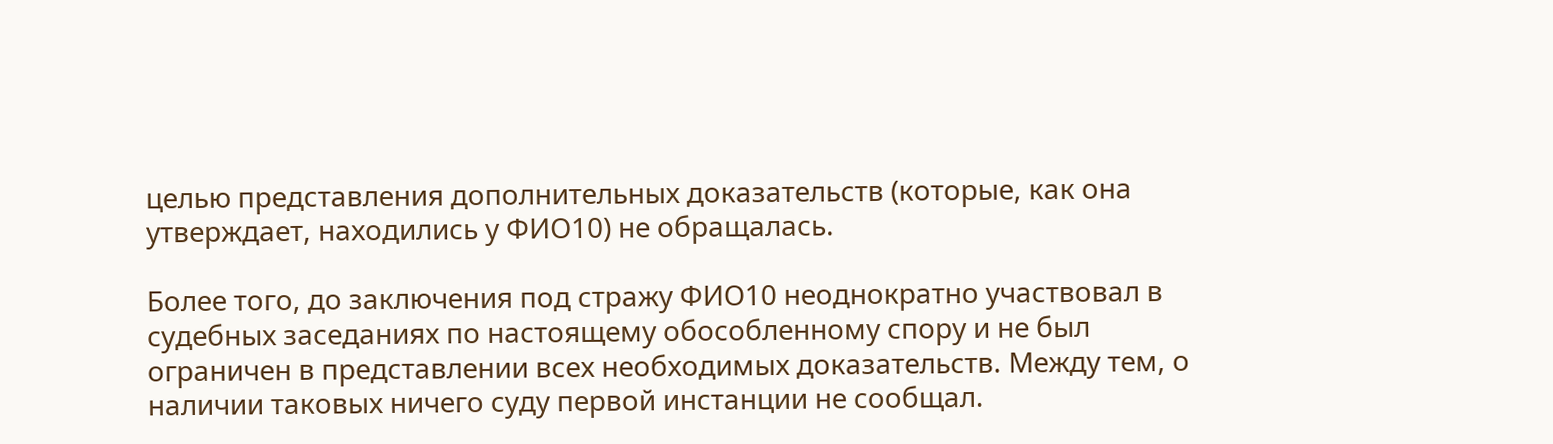целью представления дополнительных доказательств (которые, как она утверждает, находились у ФИО10) не обращалась.

Более того, до заключения под стражу ФИО10 неоднократно участвовал в судебных заседаниях по настоящему обособленному спору и не был ограничен в представлении всех необходимых доказательств. Между тем, о наличии таковых ничего суду первой инстанции не сообщал.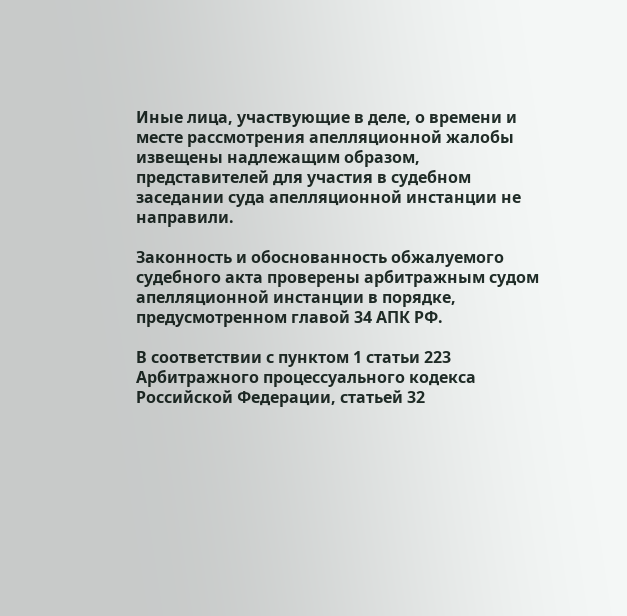Иные лица, участвующие в деле, о времени и месте рассмотрения апелляционной жалобы извещены надлежащим образом, представителей для участия в судебном заседании суда апелляционной инстанции не направили.

Законность и обоснованность обжалуемого судебного акта проверены арбитражным судом апелляционной инстанции в порядке, предусмотренном главой 34 АПК РФ.

В соответствии с пунктом 1 статьи 223 Арбитражного процессуального кодекса Российской Федерации, статьей 32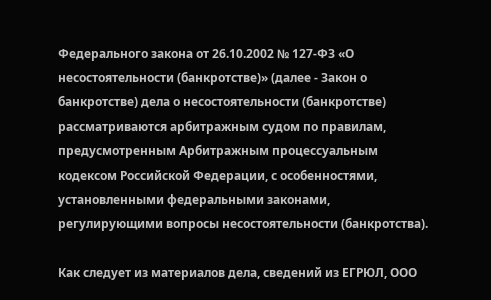Федерального закона от 26.10.2002 № 127-ФЗ «О несостоятельности (банкротстве)» (далее - Закон о банкротстве) дела о несостоятельности (банкротстве) рассматриваются арбитражным судом по правилам, предусмотренным Арбитражным процессуальным кодексом Российской Федерации, с особенностями, установленными федеральными законами, регулирующими вопросы несостоятельности (банкротства).

Как следует из материалов дела, сведений из ЕГРЮЛ, ООО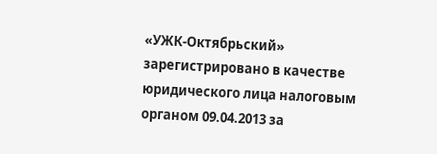«УЖК-Октябрьский» зарегистрировано в качестве юридического лица налоговым органом 09.04.2013 за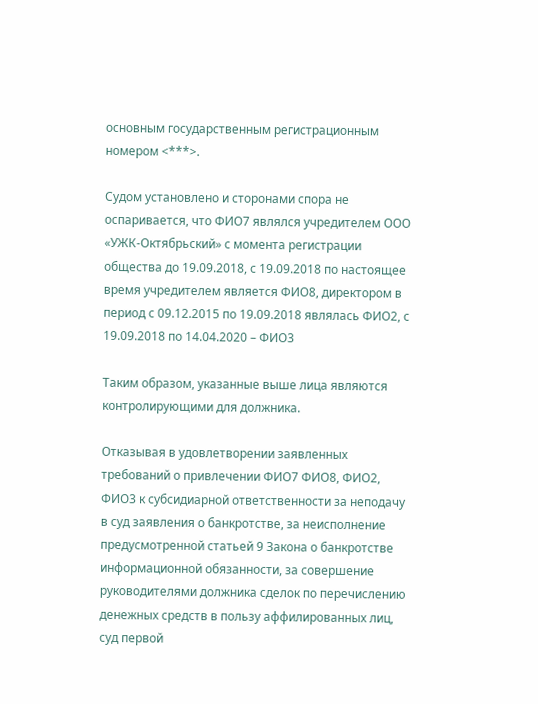основным государственным регистрационным номером <***>.

Судом установлено и сторонами спора не оспаривается, что ФИО7 являлся учредителем ООО «УЖК-Октябрьский» с момента регистрации общества до 19.09.2018, с 19.09.2018 по настоящее время учредителем является ФИО8, директором в период с 09.12.2015 по 19.09.2018 являлась ФИО2, с 19.09.2018 по 14.04.2020 – ФИО3

Таким образом, указанные выше лица являются контролирующими для должника.

Отказывая в удовлетворении заявленных требований о привлечении ФИО7 ФИО8, ФИО2, ФИО3 к субсидиарной ответственности за неподачу в суд заявления о банкротстве, за неисполнение предусмотренной статьей 9 Закона о банкротстве информационной обязанности, за совершение руководителями должника сделок по перечислению денежных средств в пользу аффилированных лиц, суд первой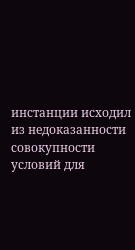инстанции исходил из недоказанности совокупности условий для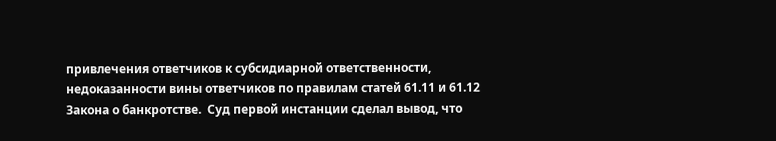привлечения ответчиков к субсидиарной ответственности, недоказанности вины ответчиков по правилам статей 61.11 и 61.12 Закона о банкротстве.  Суд первой инстанции сделал вывод, что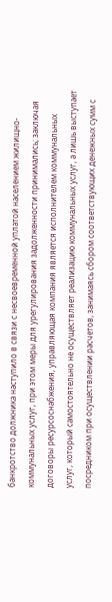банкротство должника наступило в связи с несвоевременной уплатой населением жилищно-коммунальных услуг, при этом меры для урегулирования задолженности принимались; заключая договоры ресурсоснабжения, управляющая компания является исполнителем коммунальных услуг, который самостоятельно не осуществляет реализацию коммунальных услуг, а лишь выступает посредником при осуществлении расчетов, занимаясь сбором соответствующих денежных сумм с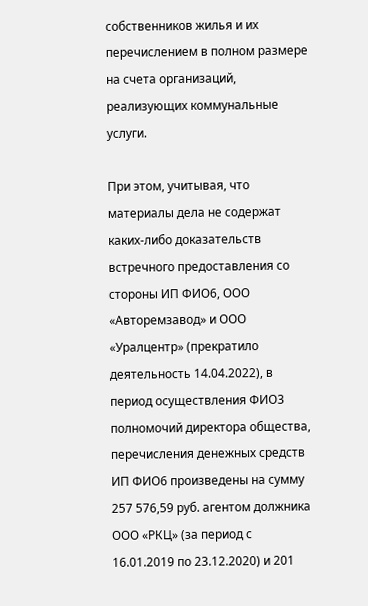собственников жилья и их перечислением в полном размере на счета организаций, реализующих коммунальные услуги.

При этом, учитывая, что материалы дела не содержат каких-либо доказательств встречного предоставления со стороны ИП ФИО6, ООО «Авторемзавод» и ООО «Уралцентр» (прекратило деятельность 14.04.2022), в период осуществления ФИО3 полномочий директора общества, перечисления денежных средств ИП ФИО6 произведены на сумму 257 576,59 руб. агентом должника ООО «РКЦ» (за период с 16.01.2019 по 23.12.2020) и 201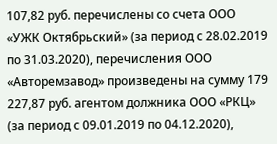107,82 руб. перечислены со счета ООО «УЖК Октябрьский» (за период с 28.02.2019 по 31.03.2020), перечисления ООО «Авторемзавод» произведены на сумму 179 227,87 руб. агентом должника ООО «РКЦ» (за период с 09.01.2019 по 04.12.2020),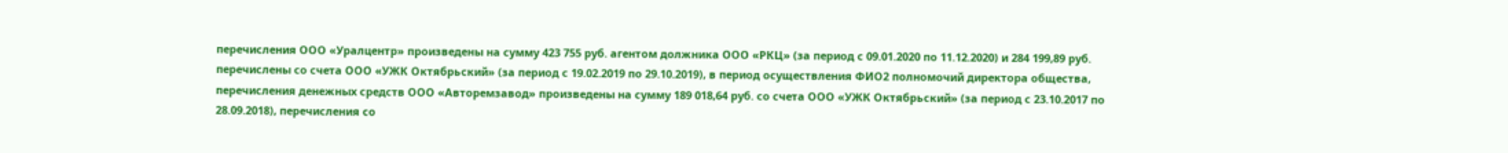перечисления ООО «Уралцентр» произведены на сумму 423 755 руб. агентом должника ООО «РКЦ» (за период с 09.01.2020 по 11.12.2020) и 284 199,89 руб. перечислены со счета ООО «УЖК Октябрьский» (за период с 19.02.2019 по 29.10.2019), в период осуществления ФИО2 полномочий директора общества, перечисления денежных средств ООО «Авторемзавод» произведены на сумму 189 018,64 руб. со счета ООО «УЖК Октябрьский» (за период с 23.10.2017 по 28.09.2018), перечисления со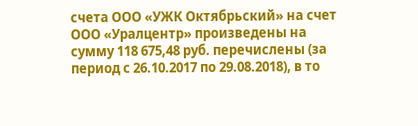счета ООО «УЖК Октябрьский» на счет ООО «Уралцентр» произведены на сумму 118 675,48 руб. перечислены (за период с 26.10.2017 по 29.08.2018), в то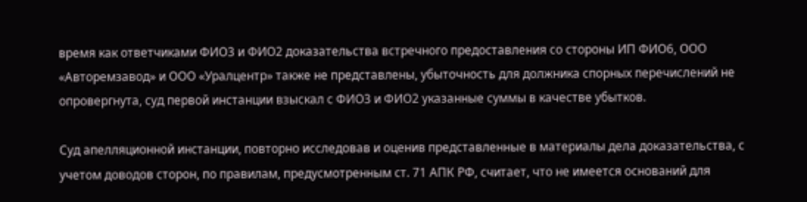время как ответчиками ФИО3 и ФИО2 доказательства встречного предоставления со стороны ИП ФИО6, ООО «Авторемзавод» и ООО «Уралцентр» также не представлены, убыточность для должника спорных перечислений не опровергнута, суд первой инстанции взыскал с ФИО3 и ФИО2 указанные суммы в качестве убытков.

Суд апелляционной инстанции, повторно исследовав и оценив представленные в материалы дела доказательства, с учетом доводов сторон, по правилам, предусмотренным ст. 71 АПК РФ, считает, что не имеется оснований для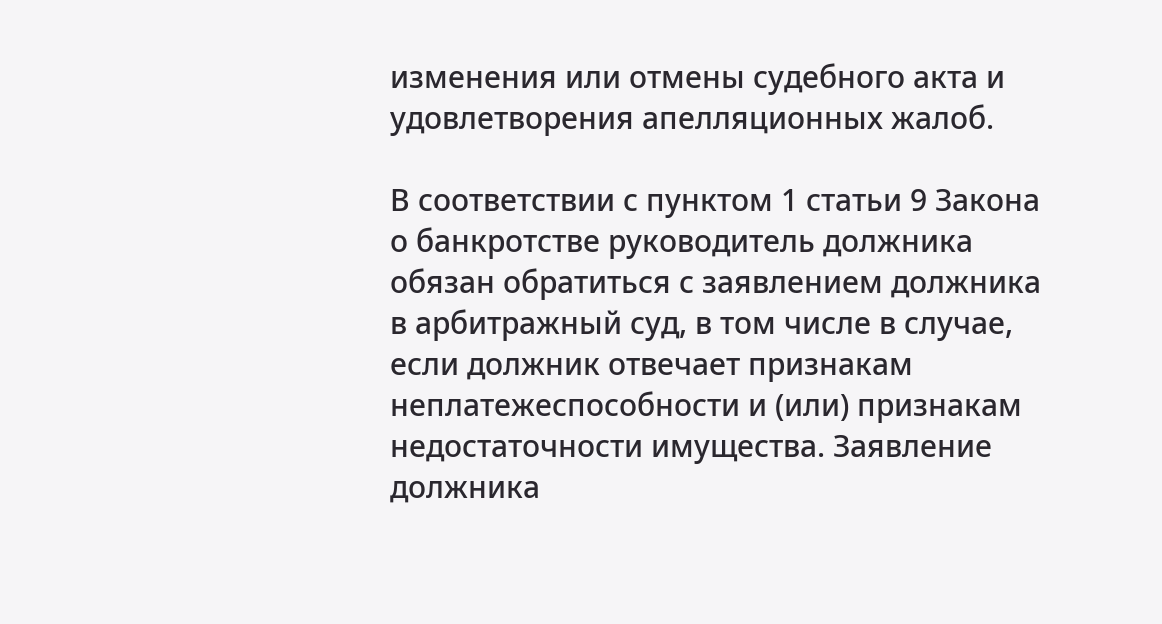изменения или отмены судебного акта и удовлетворения апелляционных жалоб.

В соответствии с пунктом 1 статьи 9 Закона о банкротстве руководитель должника обязан обратиться с заявлением должника в арбитражный суд, в том числе в случае, если должник отвечает признакам неплатежеспособности и (или) признакам недостаточности имущества. Заявление должника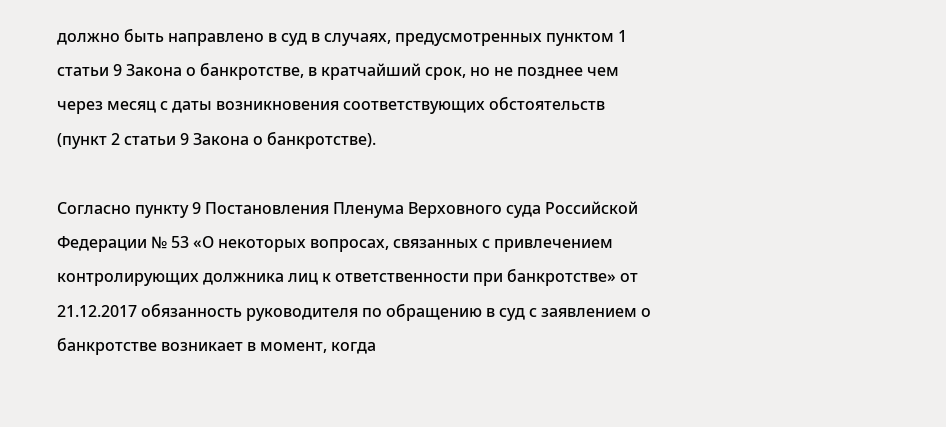должно быть направлено в суд в случаях, предусмотренных пунктом 1 статьи 9 Закона о банкротстве, в кратчайший срок, но не позднее чем через месяц с даты возникновения соответствующих обстоятельств (пункт 2 статьи 9 Закона о банкротстве).

Согласно пункту 9 Постановления Пленума Верховного суда Российской Федерации № 53 «О некоторых вопросах, связанных с привлечением контролирующих должника лиц к ответственности при банкротстве» от 21.12.2017 обязанность руководителя по обращению в суд с заявлением о банкротстве возникает в момент, когда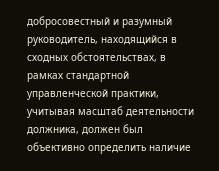добросовестный и разумный руководитель, находящийся в сходных обстоятельствах, в рамках стандартной управленческой практики, учитывая масштаб деятельности должника, должен был объективно определить наличие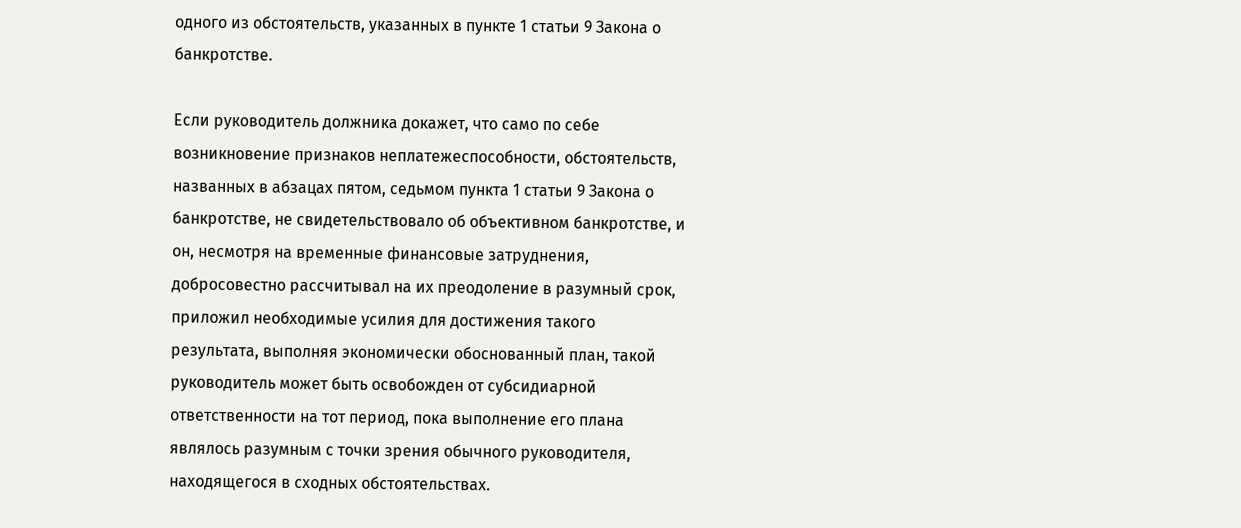одного из обстоятельств, указанных в пункте 1 статьи 9 Закона о банкротстве.

Если руководитель должника докажет, что само по себе возникновение признаков неплатежеспособности, обстоятельств, названных в абзацах пятом, седьмом пункта 1 статьи 9 Закона о банкротстве, не свидетельствовало об объективном банкротстве, и он, несмотря на временные финансовые затруднения, добросовестно рассчитывал на их преодоление в разумный срок, приложил необходимые усилия для достижения такого результата, выполняя экономически обоснованный план, такой руководитель может быть освобожден от субсидиарной ответственности на тот период, пока выполнение его плана являлось разумным с точки зрения обычного руководителя, находящегося в сходных обстоятельствах.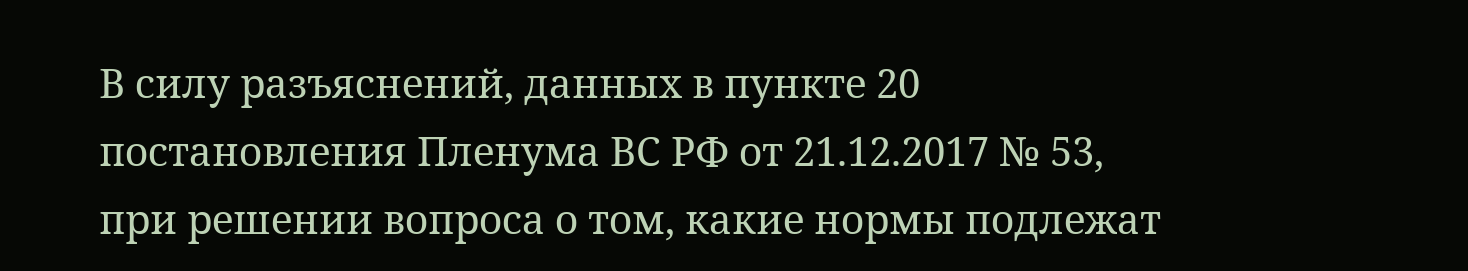В силу разъяснений, данных в пункте 20 постановления Пленума ВС РФ от 21.12.2017 № 53, при решении вопроса о том, какие нормы подлежат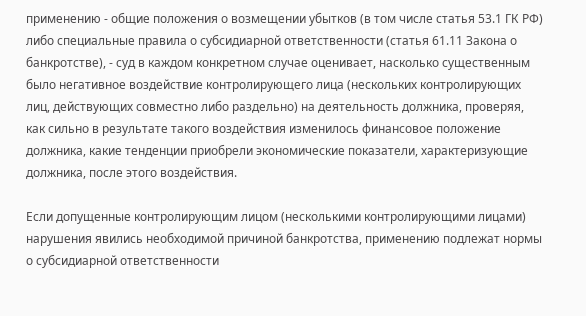применению - общие положения о возмещении убытков (в том числе статья 53.1 ГК РФ) либо специальные правила о субсидиарной ответственности (статья 61.11 Закона о банкротстве), - суд в каждом конкретном случае оценивает, насколько существенным было негативное воздействие контролирующего лица (нескольких контролирующих лиц, действующих совместно либо раздельно) на деятельность должника, проверяя, как сильно в результате такого воздействия изменилось финансовое положение должника, какие тенденции приобрели экономические показатели, характеризующие должника, после этого воздействия.

Если допущенные контролирующим лицом (несколькими контролирующими лицами) нарушения явились необходимой причиной банкротства, применению подлежат нормы о субсидиарной ответственности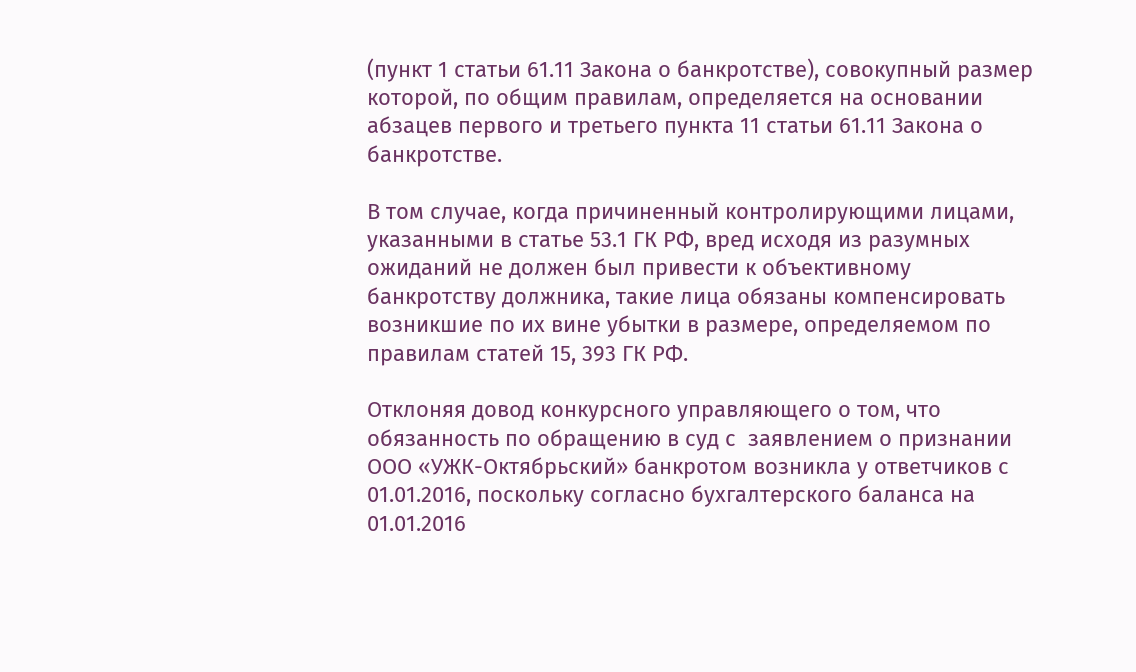(пункт 1 статьи 61.11 Закона о банкротстве), совокупный размер которой, по общим правилам, определяется на основании абзацев первого и третьего пункта 11 статьи 61.11 Закона о банкротстве.

В том случае, когда причиненный контролирующими лицами, указанными в статье 53.1 ГК РФ, вред исходя из разумных ожиданий не должен был привести к объективному банкротству должника, такие лица обязаны компенсировать возникшие по их вине убытки в размере, определяемом по правилам статей 15, 393 ГК РФ.

Отклоняя довод конкурсного управляющего о том, что обязанность по обращению в суд с  заявлением о признании ООО «УЖК-Октябрьский» банкротом возникла у ответчиков с 01.01.2016, поскольку согласно бухгалтерского баланса на 01.01.2016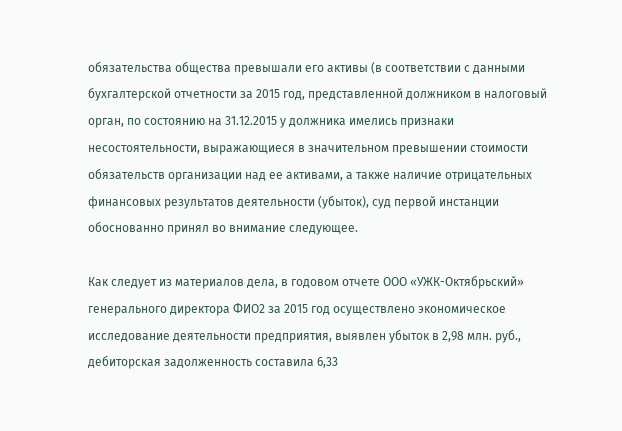обязательства общества превышали его активы (в соответствии с данными бухгалтерской отчетности за 2015 год, представленной должником в налоговый орган, по состоянию на 31.12.2015 у должника имелись признаки несостоятельности, выражающиеся в значительном превышении стоимости обязательств организации над ее активами, а также наличие отрицательных финансовых результатов деятельности (убыток), суд первой инстанции обоснованно принял во внимание следующее.

Как следует из материалов дела, в годовом отчете ООО «УЖК-Октябрьский» генерального директора ФИО2 за 2015 год осуществлено экономическое исследование деятельности предприятия, выявлен убыток в 2,98 млн. руб., дебиторская задолженность составила 6,33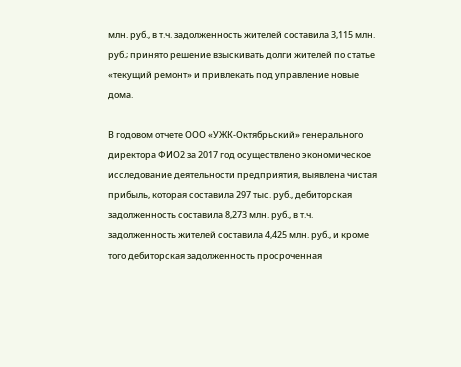млн. руб., в т.ч. задолженность жителей составила 3,115 млн. руб.; принято решение взыскивать долги жителей по статье «текущий ремонт» и привлекать под управление новые дома.

В годовом отчете ООО «УЖК-Октябрьский» генерального директора ФИО2 за 2017 год осуществлено экономическое исследование деятельности предприятия, выявлена чистая прибыль, которая составила 297 тыс. руб., дебиторская задолженность составила 8,273 млн. руб., в т.ч. задолженность жителей составила 4,425 млн. руб., и кроме того дебиторская задолженность просроченная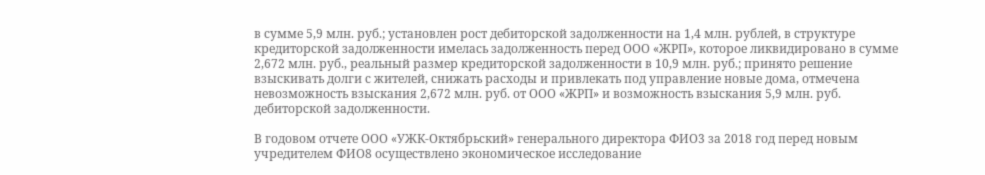в сумме 5,9 млн. руб.; установлен рост дебиторской задолженности на 1,4 млн. рублей, в структуре кредиторской задолженности имелась задолженность перед ООО «ЖРП», которое ликвидировано в сумме 2,672 млн. руб., реальный размер кредиторской задолженности в 10,9 млн. руб.; принято решение взыскивать долги с жителей, снижать расходы и привлекать под управление новые дома, отмечена невозможность взыскания 2,672 млн. руб. от ООО «ЖРП» и возможность взыскания 5,9 млн. руб. дебиторской задолженности.

В годовом отчете ООО «УЖК-Октябрьский» генерального директора ФИО3 за 2018 год перед новым учредителем ФИО8 осуществлено экономическое исследование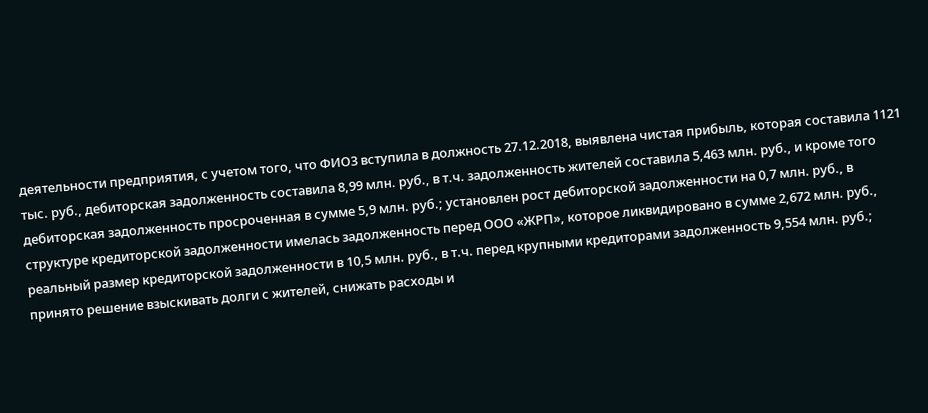деятельности предприятия, с учетом того, что ФИО3 вступила в должность 27.12.2018, выявлена чистая прибыль, которая составила 1121 тыс. руб., дебиторская задолженность составила 8,99 млн. руб., в т.ч. задолженность жителей составила 5,463 млн. руб., и кроме того дебиторская задолженность просроченная в сумме 5,9 млн. руб.; установлен рост дебиторской задолженности на 0,7 млн. руб., в структуре кредиторской задолженности имелась задолженность перед ООО «ЖРП», которое ликвидировано в сумме 2,672 млн. руб., реальный размер кредиторской задолженности в 10,5 млн. руб., в т.ч. перед крупными кредиторами задолженность 9,554 млн. руб.; принято решение взыскивать долги с жителей, снижать расходы и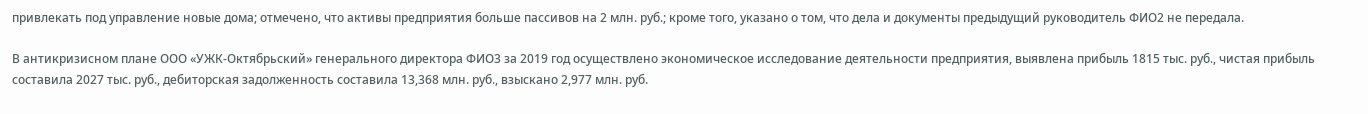привлекать под управление новые дома; отмечено, что активы предприятия больше пассивов на 2 млн. руб.; кроме того, указано о том, что дела и документы предыдущий руководитель ФИО2 не передала.

В антикризисном плане ООО «УЖК-Октябрьский» генерального директора ФИО3 за 2019 год осуществлено экономическое исследование деятельности предприятия, выявлена прибыль 1815 тыс. руб., чистая прибыль составила 2027 тыс. руб., дебиторская задолженность составила 13,368 млн. руб., взыскано 2,977 млн. руб.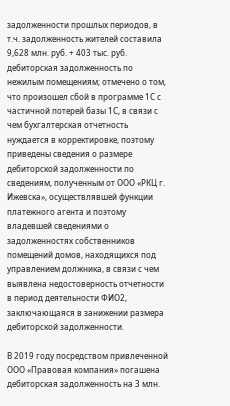задолженности прошлых периодов, в т.ч. задолженность жителей составила 9,628 млн. руб. + 403 тыс. руб. дебиторская задолженность по нежилым помещениям; отмечено о том, что произошел сбой в программе 1С с частичной потерей базы 1С, в связи с чем бухгалтерская отчетность нуждается в корректировке, поэтому приведены сведения о размере дебиторской задолженности по сведениям, полученным от ООО «РКЦ г. Ижевска», осуществлявшей функции платежного агента и поэтому владевшей сведениями о задолженностях собственников помещений домов, находящихся под управлением должника, в связи с чем выявлена недостоверность отчетности в период деятельности ФИО2, заключающаяся в занижении размера дебиторской задолженности.

В 2019 году посредством привлеченной ООО «Правовая компания» погашена дебиторская задолженность на 3 млн.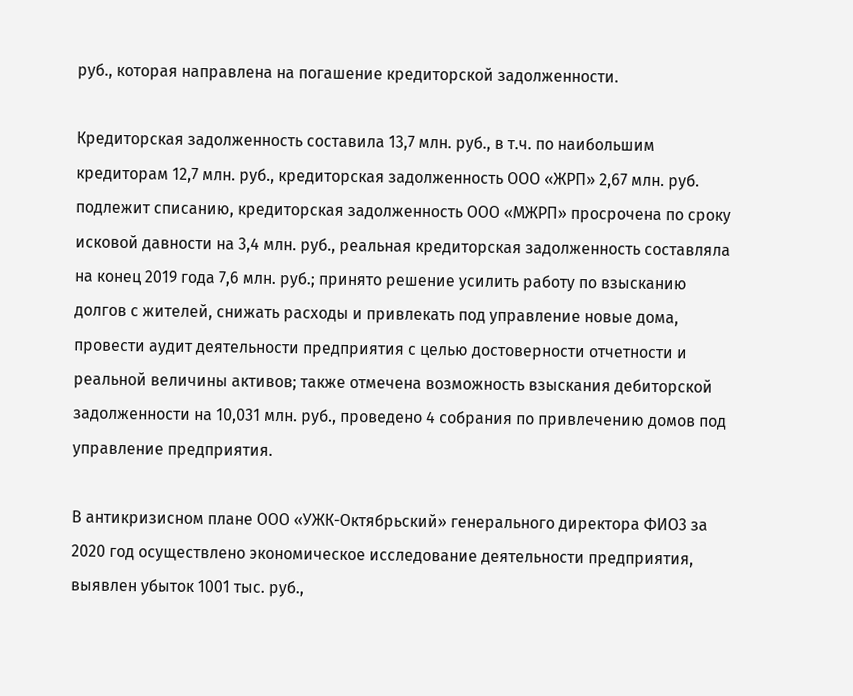руб., которая направлена на погашение кредиторской задолженности.

Кредиторская задолженность составила 13,7 млн. руб., в т.ч. по наибольшим кредиторам 12,7 млн. руб., кредиторская задолженность ООО «ЖРП» 2,67 млн. руб. подлежит списанию, кредиторская задолженность ООО «МЖРП» просрочена по сроку исковой давности на 3,4 млн. руб., реальная кредиторская задолженность составляла на конец 2019 года 7,6 млн. руб.; принято решение усилить работу по взысканию долгов с жителей, снижать расходы и привлекать под управление новые дома, провести аудит деятельности предприятия с целью достоверности отчетности и реальной величины активов; также отмечена возможность взыскания дебиторской задолженности на 10,031 млн. руб., проведено 4 собрания по привлечению домов под управление предприятия.

В антикризисном плане ООО «УЖК-Октябрьский» генерального директора ФИО3 за 2020 год осуществлено экономическое исследование деятельности предприятия, выявлен убыток 1001 тыс. руб.,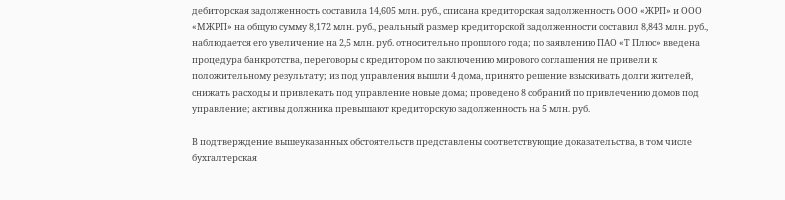дебиторская задолженность составила 14,605 млн. руб., списана кредиторская задолженность ООО «ЖРП» и ООО «МЖРП» на общую сумму 8,172 млн. руб., реальный размер кредиторской задолженности составил 8,843 млн. руб., наблюдается его увеличение на 2,5 млн. руб. относительно прошлого года; по заявлению ПАО «Т Плюс» введена процедура банкротства, переговоры с кредитором по заключению мирового соглашения не привели к положительному результату; из под управления вышли 4 дома, принято решение взыскивать долги жителей, снижать расходы и привлекать под управление новые дома; проведено 8 собраний по привлечению домов под управление; активы должника превышают кредиторскую задолженность на 5 млн. руб.

В подтверждение вышеуказанных обстоятельств представлены соответствующие доказательства, в том числе бухгалтерская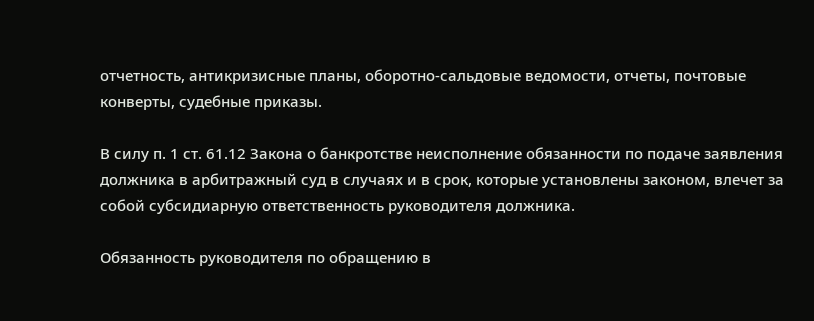отчетность, антикризисные планы, оборотно-сальдовые ведомости, отчеты, почтовые конверты, судебные приказы.

В силу п. 1 ст. 61.12 Закона о банкротстве неисполнение обязанности по подаче заявления должника в арбитражный суд в случаях и в срок, которые установлены законом, влечет за собой субсидиарную ответственность руководителя должника.

Обязанность руководителя по обращению в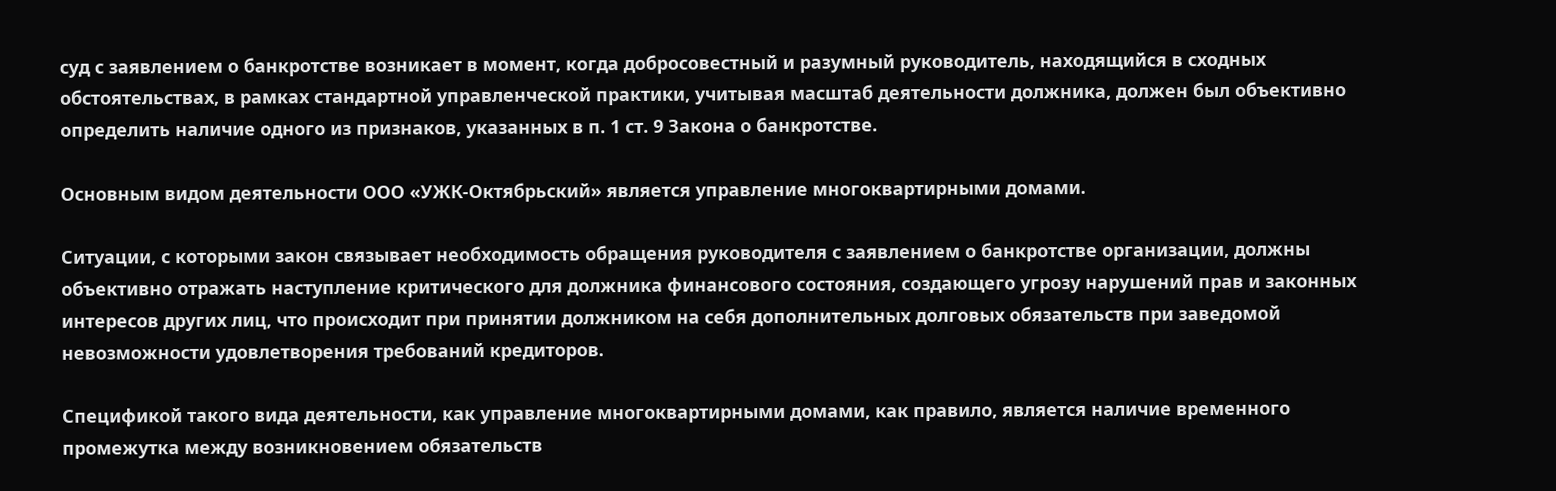суд с заявлением о банкротстве возникает в момент, когда добросовестный и разумный руководитель, находящийся в сходных обстоятельствах, в рамках стандартной управленческой практики, учитывая масштаб деятельности должника, должен был объективно определить наличие одного из признаков, указанных в п. 1 ст. 9 Закона о банкротстве.

Основным видом деятельности ООО «УЖК-Октябрьский» является управление многоквартирными домами.

Ситуации, с которыми закон связывает необходимость обращения руководителя с заявлением о банкротстве организации, должны объективно отражать наступление критического для должника финансового состояния, создающего угрозу нарушений прав и законных интересов других лиц, что происходит при принятии должником на себя дополнительных долговых обязательств при заведомой невозможности удовлетворения требований кредиторов.

Спецификой такого вида деятельности, как управление многоквартирными домами, как правило, является наличие временного промежутка между возникновением обязательств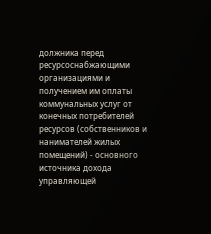должника перед ресурсоснабжающими организациями и получением им оплаты коммунальных услуг от конечных потребителей ресурсов (собственников и нанимателей жилых помещений) - основного источника дохода управляющей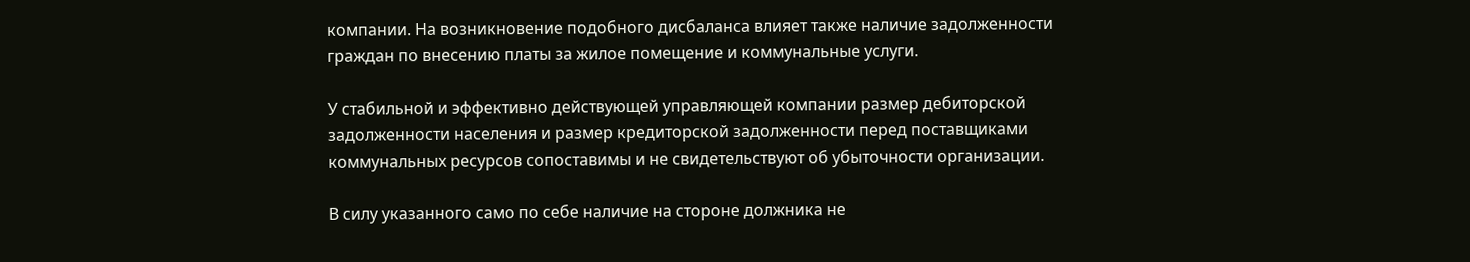компании. На возникновение подобного дисбаланса влияет также наличие задолженности граждан по внесению платы за жилое помещение и коммунальные услуги.

У стабильной и эффективно действующей управляющей компании размер дебиторской задолженности населения и размер кредиторской задолженности перед поставщиками коммунальных ресурсов сопоставимы и не свидетельствуют об убыточности организации.

В силу указанного само по себе наличие на стороне должника не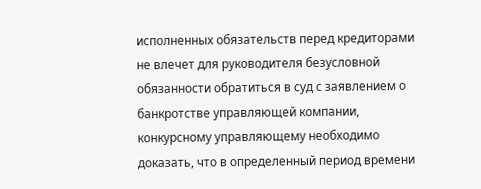исполненных обязательств перед кредиторами не влечет для руководителя безусловной обязанности обратиться в суд с заявлением о банкротстве управляющей компании, конкурсному управляющему необходимо доказать, что в определенный период времени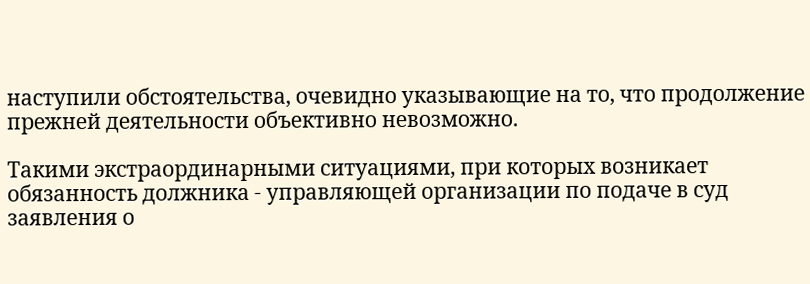наступили обстоятельства, очевидно указывающие на то, что продолжение прежней деятельности объективно невозможно.

Такими экстраординарными ситуациями, при которых возникает обязанность должника - управляющей организации по подаче в суд заявления о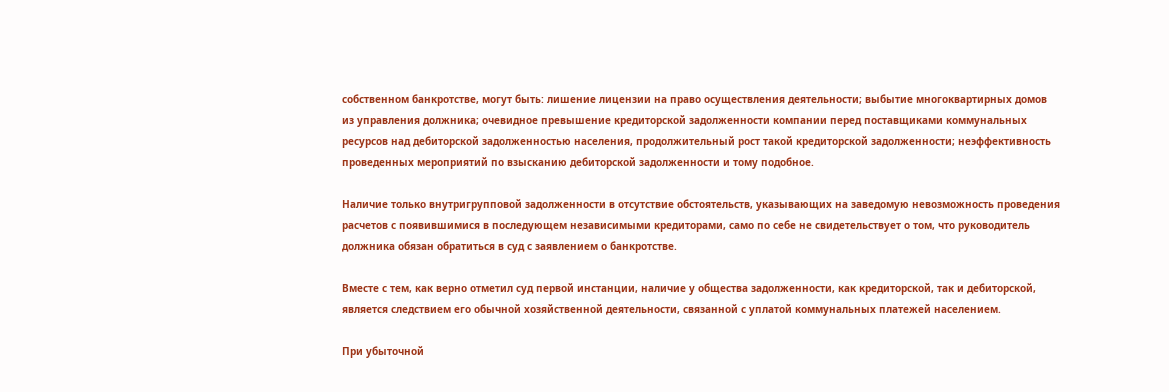собственном банкротстве, могут быть: лишение лицензии на право осуществления деятельности; выбытие многоквартирных домов из управления должника; очевидное превышение кредиторской задолженности компании перед поставщиками коммунальных ресурсов над дебиторской задолженностью населения, продолжительный рост такой кредиторской задолженности; неэффективность проведенных мероприятий по взысканию дебиторской задолженности и тому подобное.

Наличие только внутригрупповой задолженности в отсутствие обстоятельств, указывающих на заведомую невозможность проведения расчетов с появившимися в последующем независимыми кредиторами, само по себе не свидетельствует о том, что руководитель должника обязан обратиться в суд с заявлением о банкротстве.

Вместе с тем, как верно отметил суд первой инстанции, наличие у общества задолженности, как кредиторской, так и дебиторской, является следствием его обычной хозяйственной деятельности, связанной с уплатой коммунальных платежей населением.

При убыточной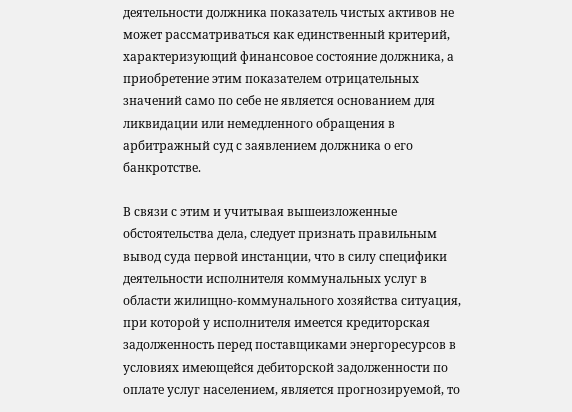деятельности должника показатель чистых активов не может рассматриваться как единственный критерий, характеризующий финансовое состояние должника, а приобретение этим показателем отрицательных значений само по себе не является основанием для ликвидации или немедленного обращения в арбитражный суд с заявлением должника о его банкротстве.

В связи с этим и учитывая вышеизложенные обстоятельства дела, следует признать правильным вывод суда первой инстанции, что в силу специфики деятельности исполнителя коммунальных услуг в области жилищно-коммунального хозяйства ситуация, при которой у исполнителя имеется кредиторская задолженность перед поставщиками энергоресурсов в условиях имеющейся дебиторской задолженности по оплате услуг населением, является прогнозируемой, то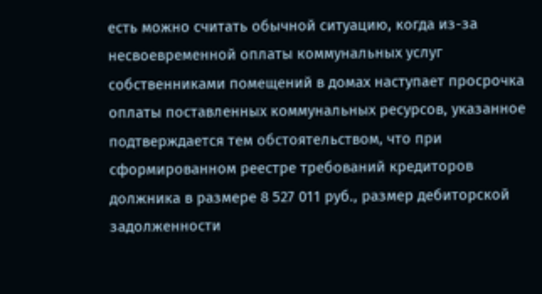есть можно считать обычной ситуацию, когда из-за несвоевременной оплаты коммунальных услуг собственниками помещений в домах наступает просрочка оплаты поставленных коммунальных ресурсов, указанное подтверждается тем обстоятельством, что при сформированном реестре требований кредиторов должника в размере 8 527 011 руб., размер дебиторской задолженности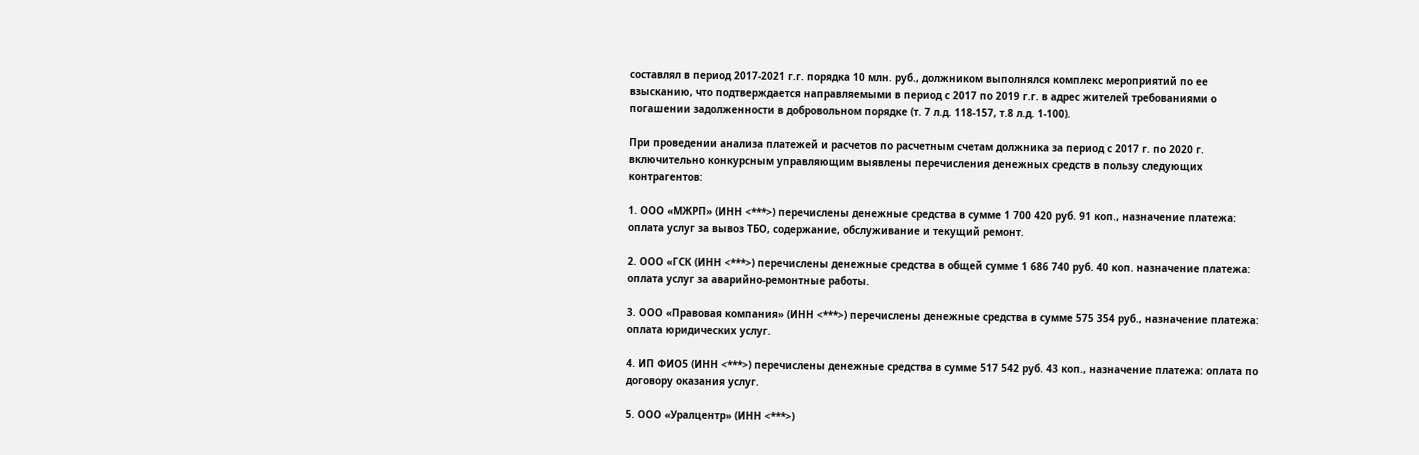составлял в период 2017-2021 г.г. порядка 10 млн. руб., должником выполнялся комплекс мероприятий по ее взысканию, что подтверждается направляемыми в период с 2017 по 2019 г.г. в адрес жителей требованиями о погашении задолженности в добровольном порядке (т. 7 л.д. 118-157, т.8 л.д. 1-100).

При проведении анализа платежей и расчетов по расчетным счетам должника за период с 2017 г. по 2020 г. включительно конкурсным управляющим выявлены перечисления денежных средств в пользу следующих контрагентов:

1. ООО «МЖРП» (ИНН <***>) перечислены денежные средства в сумме 1 700 420 руб. 91 коп., назначение платежа: оплата услуг за вывоз ТБО, содержание, обслуживание и текущий ремонт.

2. ООО «ГСК (ИНН <***>) перечислены денежные средства в общей сумме 1 686 740 руб. 40 коп. назначение платежа: оплата услуг за аварийно-ремонтные работы.

3. ООО «Правовая компания» (ИНН <***>) перечислены денежные средства в сумме 575 354 руб., назначение платежа: оплата юридических услуг.

4. ИП ФИО5 (ИНН <***>) перечислены денежные средства в сумме 517 542 руб. 43 коп., назначение платежа: оплата по договору оказания услуг.

5. ООО «Уралцентр» (ИНН <***>)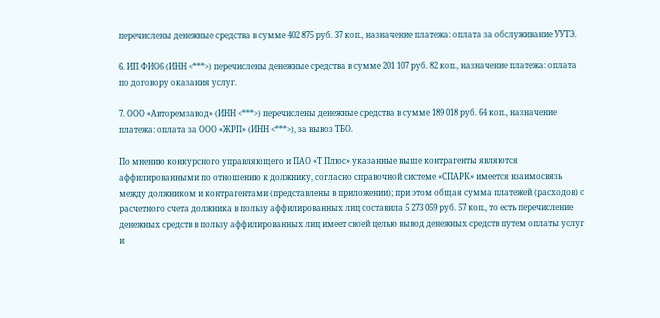перечислены денежные средства в сумме 402 875 руб. 37 коп., назначение платежа: оплата за обслуживание УУТЭ.

6. ИП ФИО6 (ИНН <***>) перечислены денежные средства в сумме 201 107 руб. 82 коп., назначение платежа: оплата по договору оказания услуг.

7. ООО «Авторемзавод» (ИНН <***>) перечислены денежные средства в сумме 189 018 руб. 64 коп., назначение платежа: оплата за ООО «ЖРП» (ИНН <***>), за вывоз ТБО.

По мнению конкурсного управляющего и ПАО «Т Плюс» указанные выше контрагенты являются аффилированными по отношению к должнику, согласно справочной системе «СПАРК» имеется взаимосвязь между должником и контрагентами (представлены в приложении); при этом общая сумма платежей (расходов) с расчетного счета должника в пользу аффилированных лиц составила 5 273 059 руб. 57 коп., то есть перечисление денежных средств в пользу аффилированных лиц имеет своей целью вывод денежных средств путем оплаты услуг и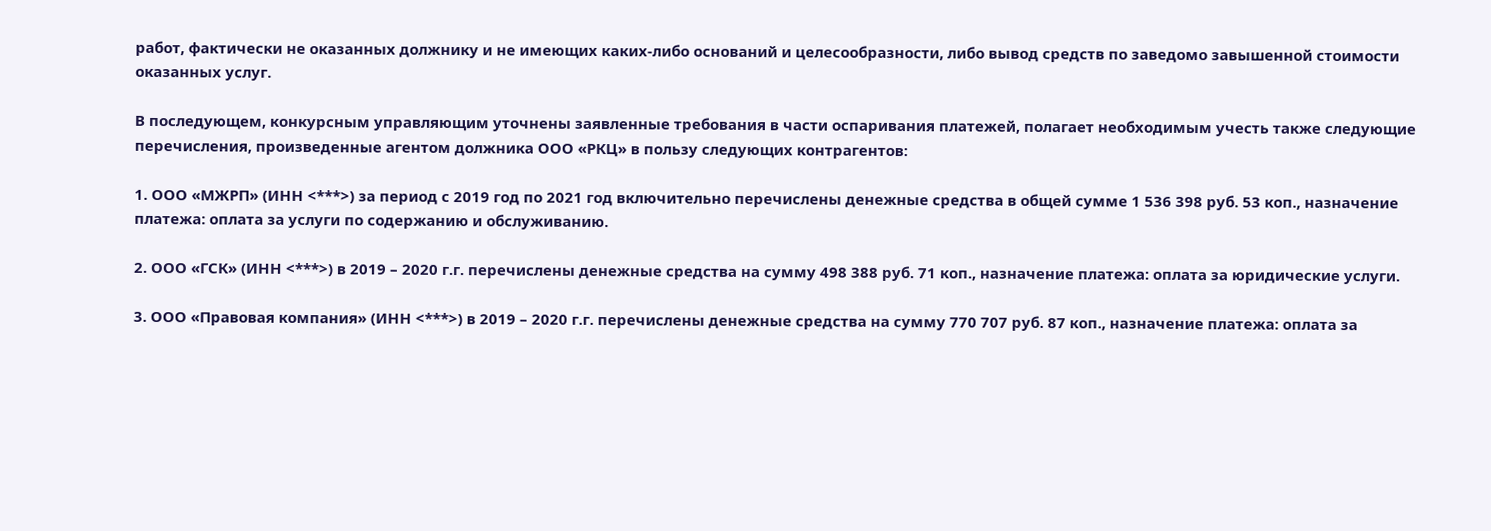работ, фактически не оказанных должнику и не имеющих каких-либо оснований и целесообразности, либо вывод средств по заведомо завышенной стоимости оказанных услуг.

В последующем, конкурсным управляющим уточнены заявленные требования в части оспаривания платежей, полагает необходимым учесть также следующие перечисления, произведенные агентом должника ООО «РКЦ» в пользу следующих контрагентов:

1. ООО «МЖРП» (ИНН <***>) за период с 2019 год по 2021 год включительно перечислены денежные средства в общей сумме 1 536 398 руб. 53 коп., назначение платежа: оплата за услуги по содержанию и обслуживанию.

2. ООО «ГСК» (ИНН <***>) в 2019 – 2020 г.г. перечислены денежные средства на сумму 498 388 руб. 71 коп., назначение платежа: оплата за юридические услуги.

3. ООО «Правовая компания» (ИНН <***>) в 2019 – 2020 г.г. перечислены денежные средства на сумму 770 707 руб. 87 коп., назначение платежа: оплата за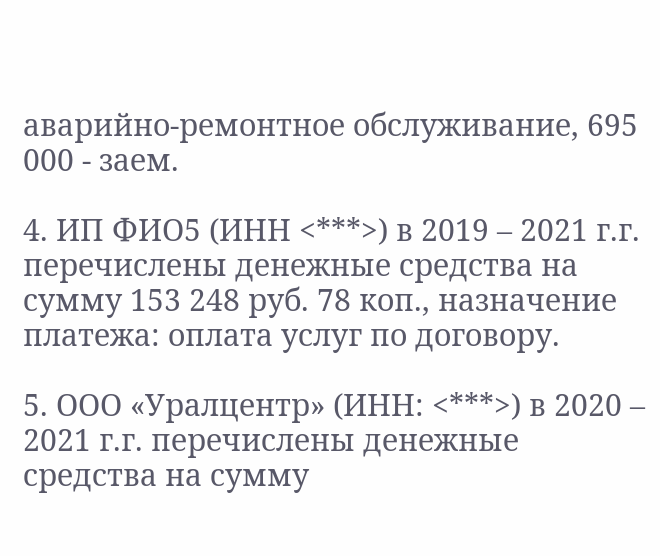аварийно-ремонтное обслуживание, 695 000 - заем.

4. ИП ФИО5 (ИНН <***>) в 2019 – 2021 г.г. перечислены денежные средства на сумму 153 248 руб. 78 коп., назначение платежа: оплата услуг по договору.

5. ООО «Уралцентр» (ИНН: <***>) в 2020 – 2021 г.г. перечислены денежные средства на сумму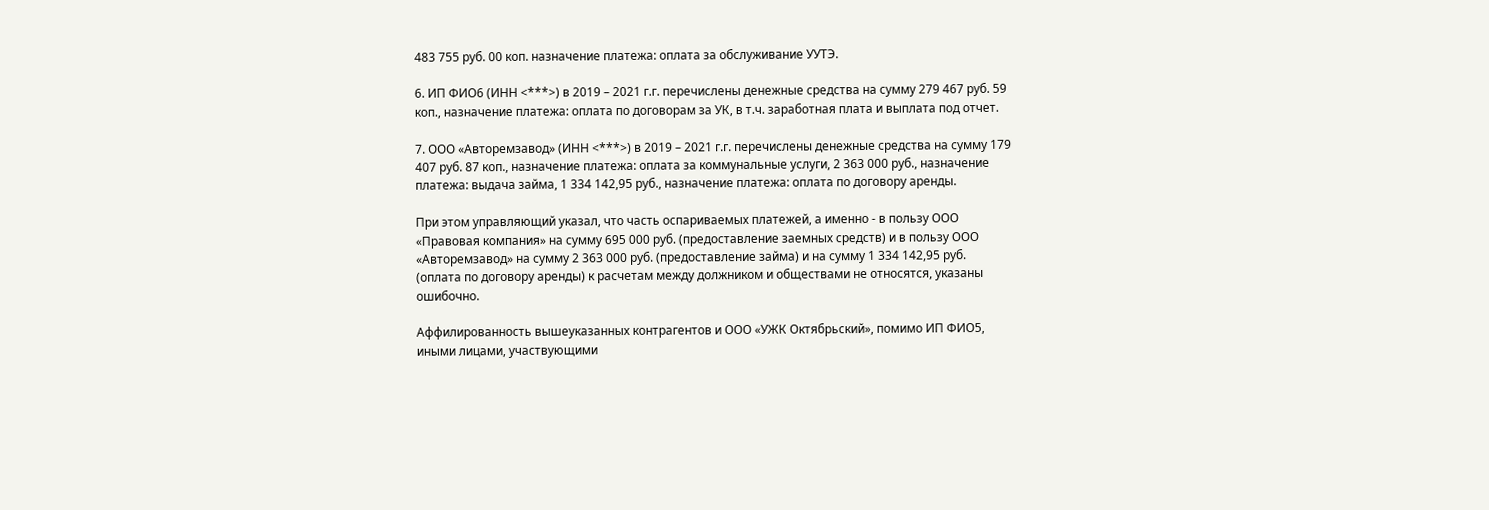483 755 руб. 00 коп. назначение платежа: оплата за обслуживание УУТЭ.

6. ИП ФИО6 (ИНН <***>) в 2019 – 2021 г.г. перечислены денежные средства на сумму 279 467 руб. 59 коп., назначение платежа: оплата по договорам за УК, в т.ч. заработная плата и выплата под отчет.

7. ООО «Авторемзавод» (ИНН <***>) в 2019 – 2021 г.г. перечислены денежные средства на сумму 179 407 руб. 87 коп., назначение платежа: оплата за коммунальные услуги, 2 363 000 руб., назначение платежа: выдача займа, 1 334 142,95 руб., назначение платежа: оплата по договору аренды.

При этом управляющий указал, что часть оспариваемых платежей, а именно - в пользу ООО «Правовая компания» на сумму 695 000 руб. (предоставление заемных средств) и в пользу ООО «Авторемзавод» на сумму 2 363 000 руб. (предоставление займа) и на сумму 1 334 142,95 руб. (оплата по договору аренды) к расчетам между должником и обществами не относятся, указаны ошибочно.

Аффилированность вышеуказанных контрагентов и ООО «УЖК Октябрьский», помимо ИП ФИО5, иными лицами, участвующими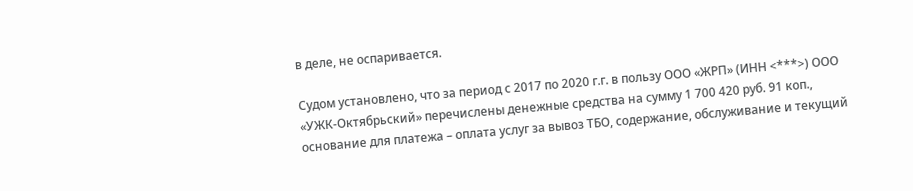в деле, не оспаривается.

Судом установлено, что за период с 2017 по 2020 г.г. в пользу ООО «ЖРП» (ИНН <***>) ООО «УЖК-Октябрьский» перечислены денежные средства на сумму 1 700 420 руб. 91 коп., основание для платежа – оплата услуг за вывоз ТБО, содержание, обслуживание и текущий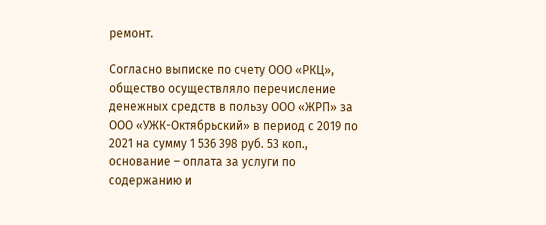ремонт.

Согласно выписке по счету ООО «РКЦ», общество осуществляло перечисление денежных средств в пользу ООО «ЖРП» за ООО «УЖК-Октябрьский» в период с 2019 по 2021 на сумму 1 536 398 руб. 53 коп., основание – оплата за услуги по содержанию и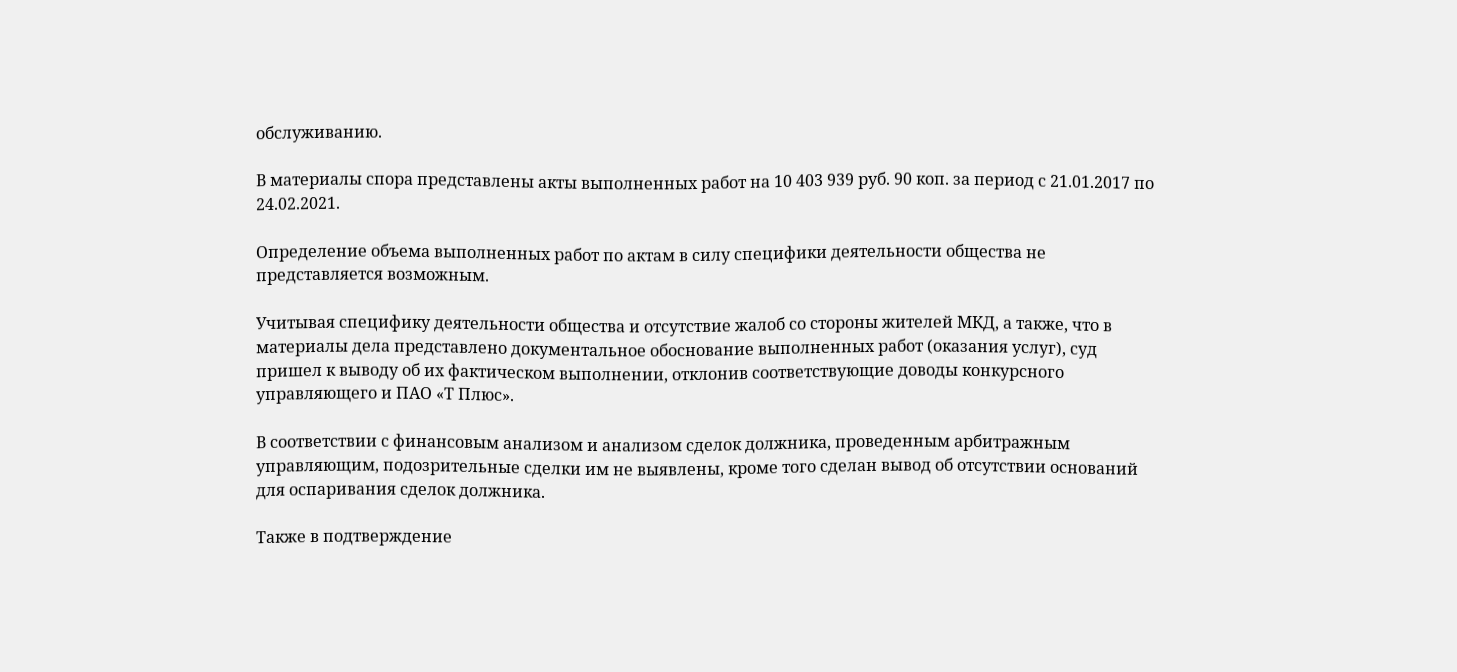обслуживанию.

В материалы спора представлены акты выполненных работ на 10 403 939 руб. 90 коп. за период с 21.01.2017 по 24.02.2021.

Определение объема выполненных работ по актам в силу специфики деятельности общества не представляется возможным.

Учитывая специфику деятельности общества и отсутствие жалоб со стороны жителей МКД, а также, что в материалы дела представлено документальное обоснование выполненных работ (оказания услуг), суд пришел к выводу об их фактическом выполнении, отклонив соответствующие доводы конкурсного управляющего и ПАО «Т Плюс».

В соответствии с финансовым анализом и анализом сделок должника, проведенным арбитражным управляющим, подозрительные сделки им не выявлены, кроме того сделан вывод об отсутствии оснований для оспаривания сделок должника.

Также в подтверждение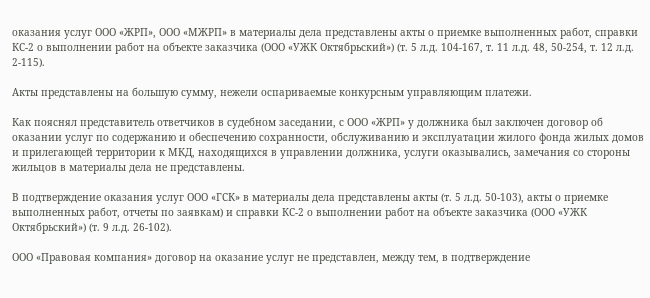оказания услуг ООО «ЖРП», ООО «МЖРП» в материалы дела представлены акты о приемке выполненных работ, справки КС-2 о выполнении работ на объекте заказчика (ООО «УЖК Октябрьский») (т. 5 л.д. 104-167, т. 11 л.д. 48, 50-254, т. 12 л.д. 2-115).

Акты представлены на большую сумму, нежели оспариваемые конкурсным управляющим платежи.

Как пояснял представитель ответчиков в судебном заседании, с ООО «ЖРП» у должника был заключен договор об оказании услуг по содержанию и обеспечению сохранности, обслуживанию и эксплуатации жилого фонда жилых домов и прилегающей территории к МКД, находящихся в управлении должника, услуги оказывались, замечания со стороны жильцов в материалы дела не представлены.

В подтверждение оказания услуг ООО «ГСК» в материалы дела представлены акты (т. 5 л.д. 50-103), акты о приемке выполненных работ, отчеты по заявкам) и справки КС-2 о выполнении работ на объекте заказчика (ООО «УЖК Октябрьский») (т. 9 л.д. 26-102).

ООО «Правовая компания» договор на оказание услуг не представлен, между тем, в подтверждение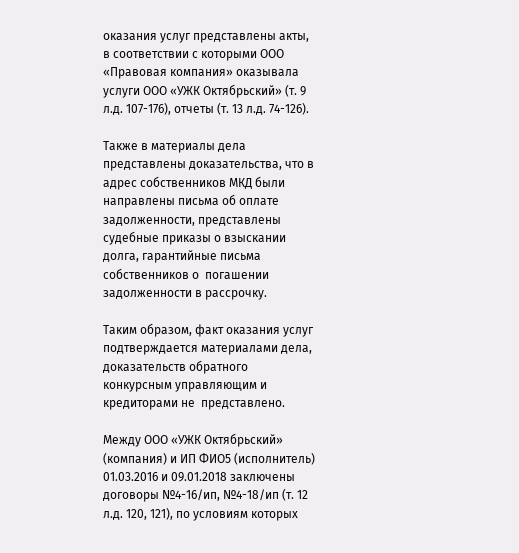оказания услуг представлены акты, в соответствии с которыми ООО «Правовая компания» оказывала услуги ООО «УЖК Октябрьский» (т. 9 л.д. 107-176), отчеты (т. 13 л.д. 74-126).

Также в материалы дела представлены доказательства, что в адрес собственников МКД были направлены письма об оплате задолженности, представлены судебные приказы о взыскании долга, гарантийные письма собственников о  погашении задолженности в рассрочку.

Таким образом, факт оказания услуг подтверждается материалами дела, доказательств обратного конкурсным управляющим и кредиторами не  представлено.

Между ООО «УЖК Октябрьский» (компания) и ИП ФИО5 (исполнитель) 01.03.2016 и 09.01.2018 заключены договоры №4-16/ип, №4-18/ип (т. 12 л.д. 120, 121), по условиям которых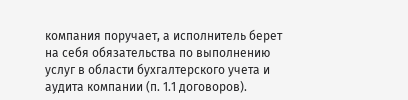компания поручает, а исполнитель берет на себя обязательства по выполнению услуг в области бухгалтерского учета и аудита компании (п. 1.1 договоров).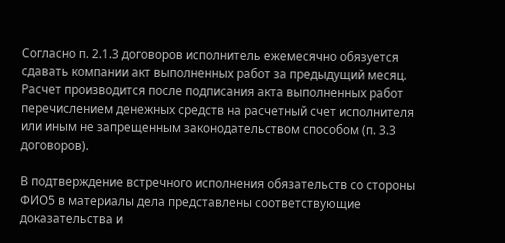Согласно п. 2.1.3 договоров исполнитель ежемесячно обязуется сдавать компании акт выполненных работ за предыдущий месяц. Расчет производится после подписания акта выполненных работ перечислением денежных средств на расчетный счет исполнителя или иным не запрещенным законодательством способом (п. 3.3 договоров).

В подтверждение встречного исполнения обязательств со стороны ФИО5 в материалы дела представлены соответствующие доказательства и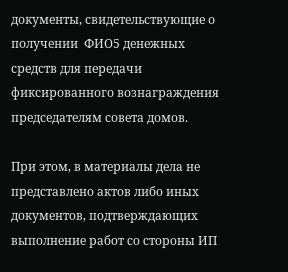документы, свидетельствующие о получении  ФИО5 денежных средств для передачи фиксированного вознаграждения председателям совета домов.

При этом, в материалы дела не представлено актов либо иных документов, подтверждающих выполнение работ со стороны ИП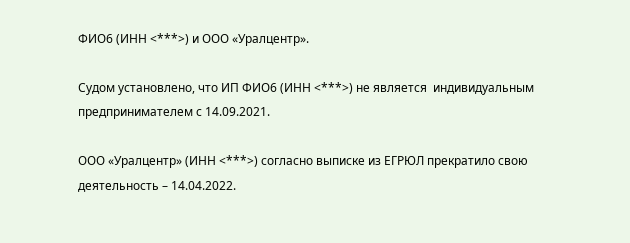ФИО6 (ИНН <***>) и ООО «Уралцентр».

Судом установлено, что ИП ФИО6 (ИНН <***>) не является  индивидуальным предпринимателем с 14.09.2021.

ООО «Уралцентр» (ИНН <***>) согласно выписке из ЕГРЮЛ прекратило свою деятельность – 14.04.2022.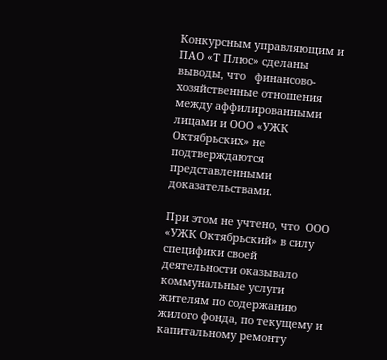Конкурсным управляющим и ПАО «Т Плюс» сделаны выводы, что   финансово-хозяйственные отношения между аффилированными лицами и ООО «УЖК Октябрьских» не подтверждаются представленными доказательствами.

При этом не учтено, что  ООО «УЖК Октябрьский» в силу специфики своей деятельности оказывало коммунальные услуги жителям по содержанию жилого фонда, по текущему и капитальному ремонту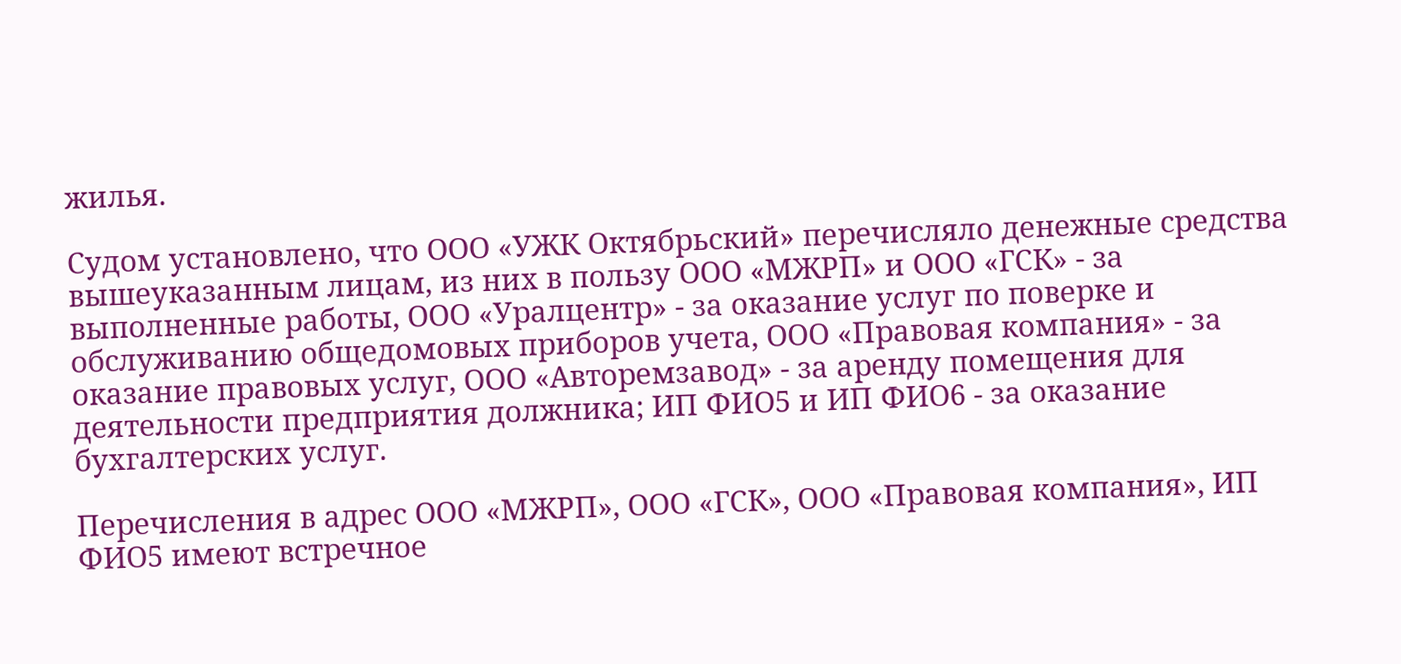жилья.

Судом установлено, что ООО «УЖК Октябрьский» перечисляло денежные средства вышеуказанным лицам, из них в пользу ООО «МЖРП» и ООО «ГСК» - за выполненные работы, ООО «Уралцентр» - за оказание услуг по поверке и обслуживанию общедомовых приборов учета, ООО «Правовая компания» - за оказание правовых услуг, ООО «Авторемзавод» - за аренду помещения для деятельности предприятия должника; ИП ФИО5 и ИП ФИО6 - за оказание бухгалтерских услуг.

Перечисления в адрес ООО «МЖРП», ООО «ГСК», ООО «Правовая компания», ИП ФИО5 имеют встречное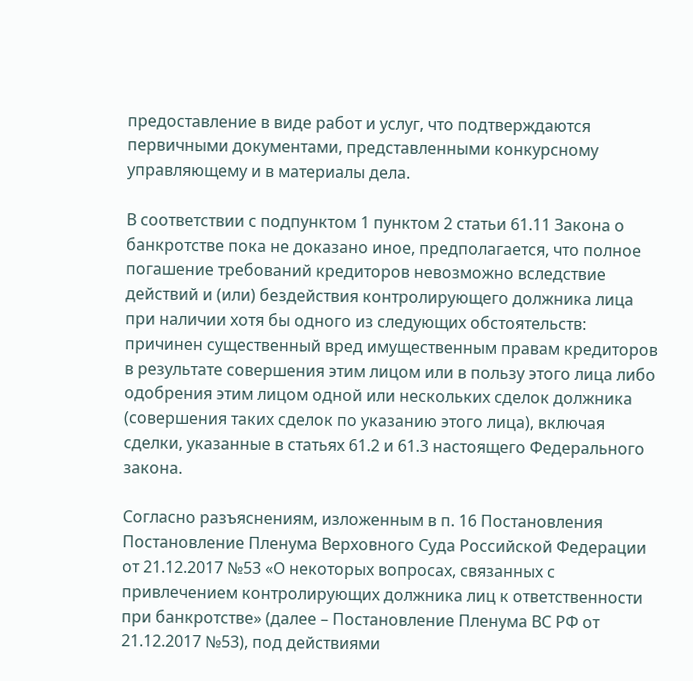предоставление в виде работ и услуг, что подтверждаются первичными документами, представленными конкурсному управляющему и в материалы дела.

В соответствии с подпунктом 1 пунктом 2 статьи 61.11 Закона о банкротстве пока не доказано иное, предполагается, что полное погашение требований кредиторов невозможно вследствие действий и (или) бездействия контролирующего должника лица при наличии хотя бы одного из следующих обстоятельств: причинен существенный вред имущественным правам кредиторов в результате совершения этим лицом или в пользу этого лица либо одобрения этим лицом одной или нескольких сделок должника (совершения таких сделок по указанию этого лица), включая сделки, указанные в статьях 61.2 и 61.3 настоящего Федерального закона.

Согласно разъяснениям, изложенным в п. 16 Постановления Постановление Пленума Верховного Суда Российской Федерации от 21.12.2017 №53 «О некоторых вопросах, связанных с привлечением контролирующих должника лиц к ответственности при банкротстве» (далее – Постановление Пленума ВС РФ от 21.12.2017 №53), под действиями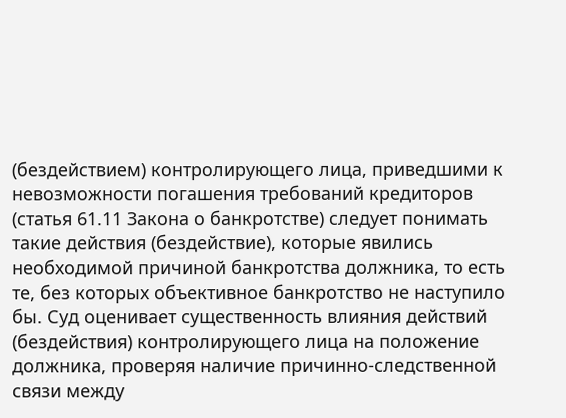(бездействием) контролирующего лица, приведшими к невозможности погашения требований кредиторов (статья 61.11 Закона о банкротстве) следует понимать такие действия (бездействие), которые явились необходимой причиной банкротства должника, то есть те, без которых объективное банкротство не наступило бы. Суд оценивает существенность влияния действий (бездействия) контролирующего лица на положение должника, проверяя наличие причинно-следственной связи между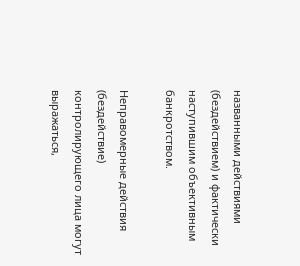названными действиями (бездействием) и фактически наступившим объективным банкротством.

Неправомерные действия (бездействие) контролирующего лица могут выражаться,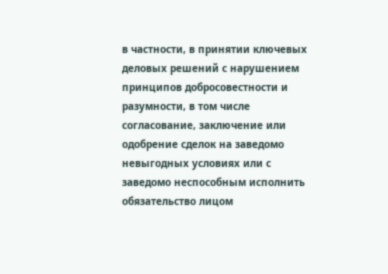в частности, в принятии ключевых деловых решений с нарушением принципов добросовестности и разумности, в том числе согласование, заключение или одобрение сделок на заведомо невыгодных условиях или с заведомо неспособным исполнить обязательство лицом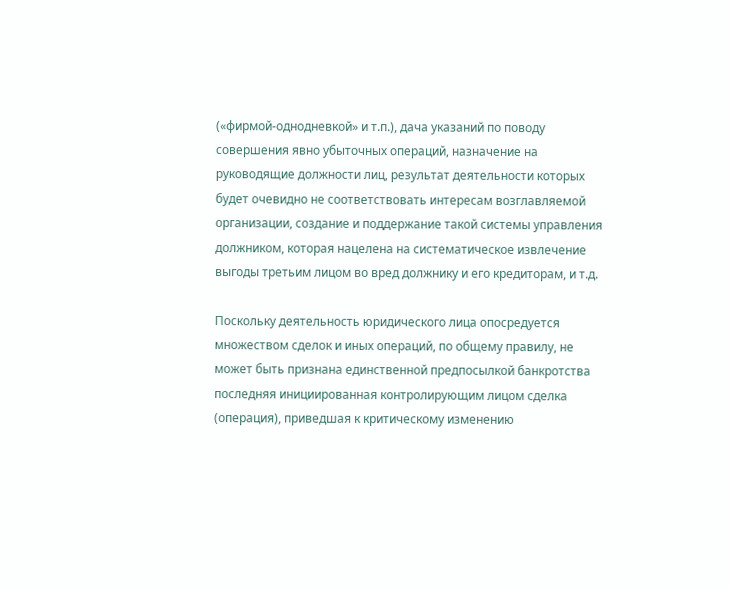(«фирмой-однодневкой» и т.п.), дача указаний по поводу совершения явно убыточных операций, назначение на руководящие должности лиц, результат деятельности которых будет очевидно не соответствовать интересам возглавляемой организации, создание и поддержание такой системы управления должником, которая нацелена на систематическое извлечение выгоды третьим лицом во вред должнику и его кредиторам, и т.д.

Поскольку деятельность юридического лица опосредуется множеством сделок и иных операций, по общему правилу, не может быть признана единственной предпосылкой банкротства последняя инициированная контролирующим лицом сделка (операция), приведшая к критическому изменению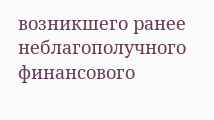возникшего ранее неблагополучного финансового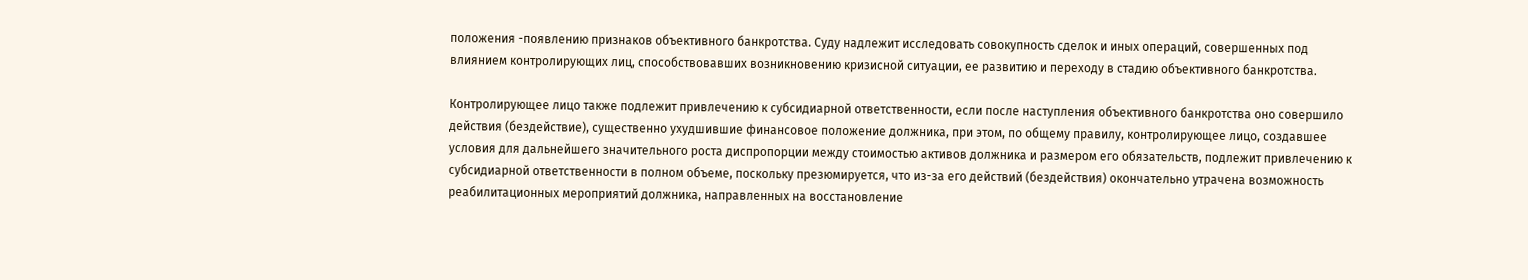положения -появлению признаков объективного банкротства. Суду надлежит исследовать совокупность сделок и иных операций, совершенных под влиянием контролирующих лиц, способствовавших возникновению кризисной ситуации, ее развитию и переходу в стадию объективного банкротства.

Контролирующее лицо также подлежит привлечению к субсидиарной ответственности, если после наступления объективного банкротства оно совершило действия (бездействие), существенно ухудшившие финансовое положение должника, при этом, по общему правилу, контролирующее лицо, создавшее условия для дальнейшего значительного роста диспропорции между стоимостью активов должника и размером его обязательств, подлежит привлечению к субсидиарной ответственности в полном объеме, поскольку презюмируется, что из-за его действий (бездействия) окончательно утрачена возможность реабилитационных мероприятий должника, направленных на восстановление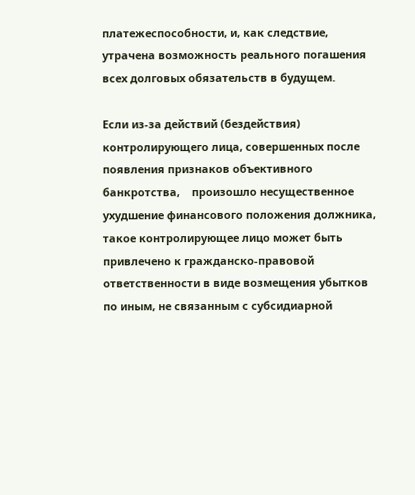платежеспособности, и, как следствие, утрачена возможность реального погашения всех долговых обязательств в будущем.

Если из-за действий (бездействия) контролирующего лица, совершенных после появления признаков объективного банкротства,    произошло несущественное ухудшение финансового положения должника, такое контролирующее лицо может быть привлечено к гражданско-правовой ответственности в виде возмещения убытков по иным, не связанным с субсидиарной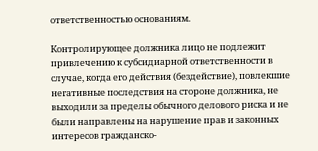ответственностью основаниям.

Контролирующее должника лицо не подлежит привлечению к субсидиарной ответственности в случае, когда его действия (бездействие), повлекшие негативные последствия на стороне должника, не выходили за пределы обычного делового риска и не были направлены на нарушение прав и законных интересов гражданско-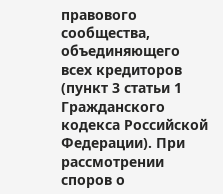правового сообщества, объединяющего всех кредиторов (пункт 3 статьи 1 Гражданского кодекса Российской Федерации). При рассмотрении споров о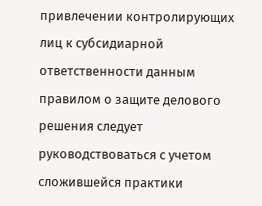привлечении контролирующих лиц к субсидиарной ответственности данным правилом о защите делового решения следует руководствоваться с учетом сложившейся практики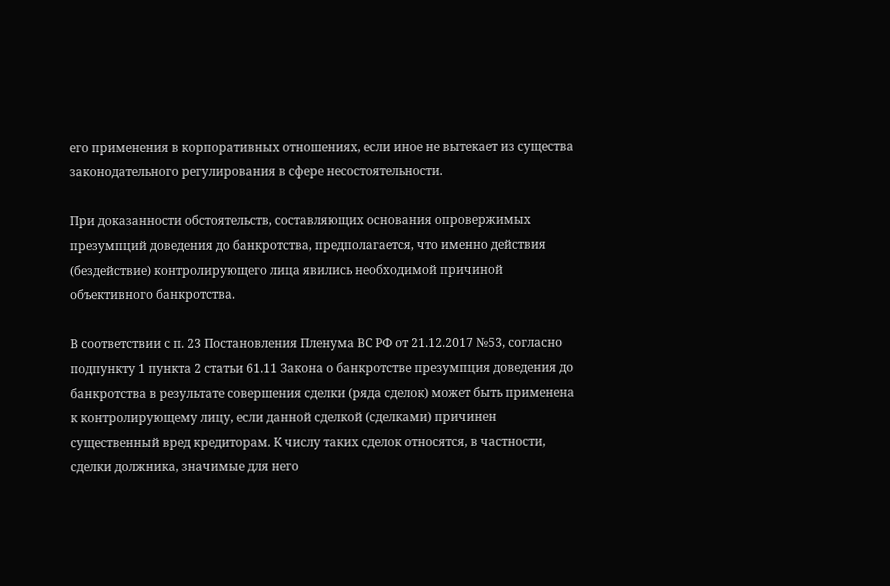его применения в корпоративных отношениях, если иное не вытекает из существа законодательного регулирования в сфере несостоятельности.

При доказанности обстоятельств, составляющих основания опровержимых презумпций доведения до банкротства, предполагается, что именно действия (бездействие) контролирующего лица явились необходимой причиной объективного банкротства.

В соответствии с п. 23 Постановления Пленума ВС РФ от 21.12.2017 №53, согласно подпункту 1 пункта 2 статьи 61.11 Закона о банкротстве презумпция доведения до банкротства в результате совершения сделки (ряда сделок) может быть применена к контролирующему лицу, если данной сделкой (сделками) причинен существенный вред кредиторам. К числу таких сделок относятся, в частности, сделки должника, значимые для него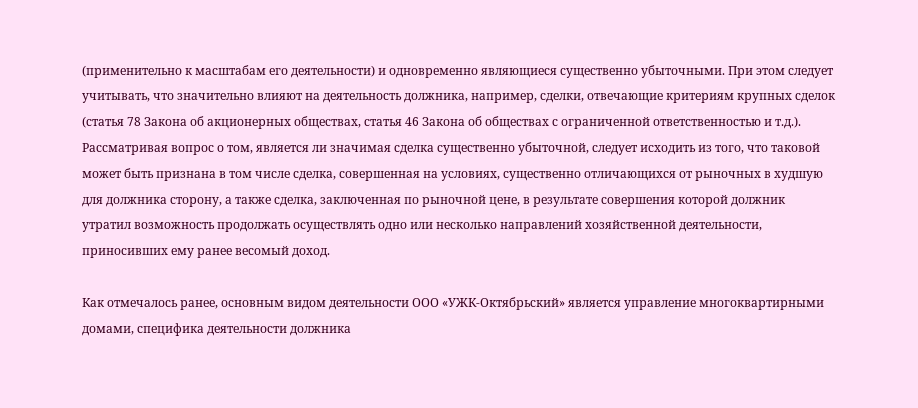(применительно к масштабам его деятельности) и одновременно являющиеся существенно убыточными. При этом следует учитывать, что значительно влияют на деятельность должника, например, сделки, отвечающие критериям крупных сделок (статья 78 Закона об акционерных обществах, статья 46 Закона об обществах с ограниченной ответственностью и т.д.). Рассматривая вопрос о том, является ли значимая сделка существенно убыточной, следует исходить из того, что таковой может быть признана в том числе сделка, совершенная на условиях, существенно отличающихся от рыночных в худшую для должника сторону, а также сделка, заключенная по рыночной цене, в результате совершения которой должник утратил возможность продолжать осуществлять одно или несколько направлений хозяйственной деятельности, приносивших ему ранее весомый доход.

Как отмечалось ранее, основным видом деятельности ООО «УЖК-Октябрьский» является управление многоквартирными домами, специфика деятельности должника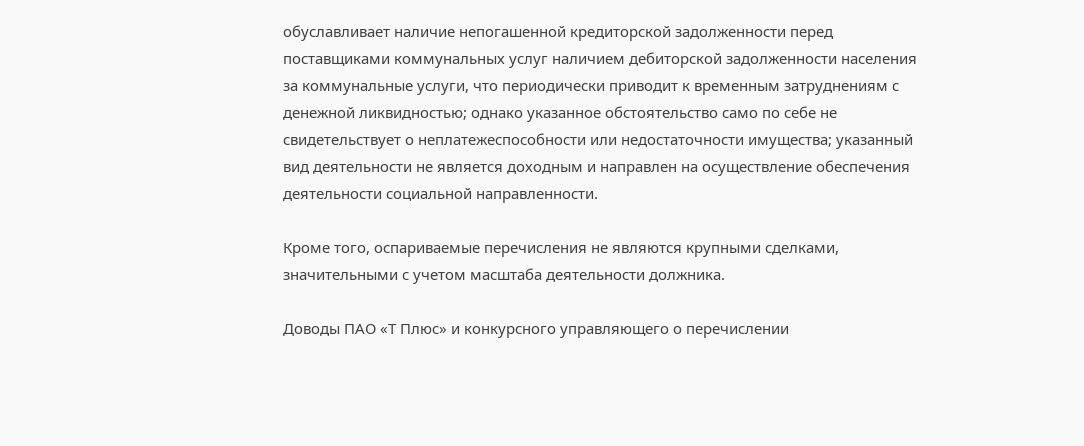обуславливает наличие непогашенной кредиторской задолженности перед поставщиками коммунальных услуг наличием дебиторской задолженности населения за коммунальные услуги, что периодически приводит к временным затруднениям с денежной ликвидностью; однако указанное обстоятельство само по себе не свидетельствует о неплатежеспособности или недостаточности имущества; указанный вид деятельности не является доходным и направлен на осуществление обеспечения деятельности социальной направленности.

Кроме того, оспариваемые перечисления не являются крупными сделками, значительными с учетом масштаба деятельности должника.

Доводы ПАО «Т Плюс» и конкурсного управляющего о перечислении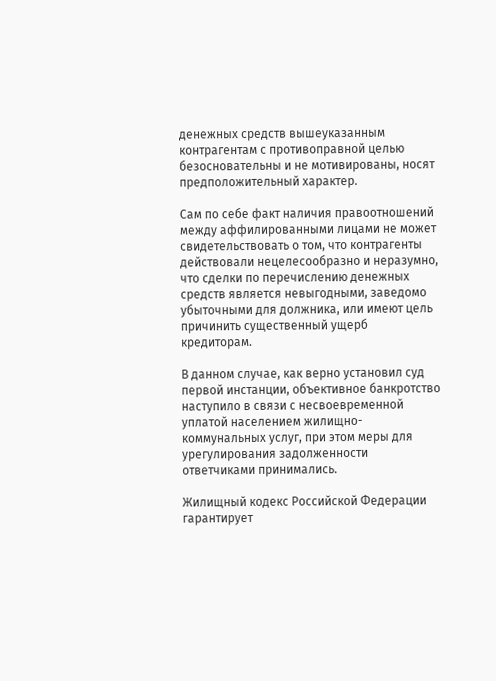денежных средств вышеуказанным контрагентам с противоправной целью безосновательны и не мотивированы, носят предположительный характер.

Сам по себе факт наличия правоотношений между аффилированными лицами не может свидетельствовать о том, что контрагенты действовали нецелесообразно и неразумно, что сделки по перечислению денежных средств является невыгодными, заведомо убыточными для должника, или имеют цель причинить существенный ущерб кредиторам.

В данном случае, как верно установил суд первой инстанции, объективное банкротство наступило в связи с несвоевременной уплатой населением жилищно-коммунальных услуг, при этом меры для урегулирования задолженности ответчиками принимались.

Жилищный кодекс Российской Федерации гарантирует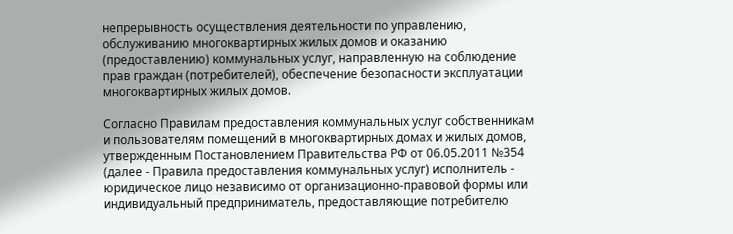непрерывность осуществления деятельности по управлению, обслуживанию многоквартирных жилых домов и оказанию (предоставлению) коммунальных услуг, направленную на соблюдение прав граждан (потребителей), обеспечение безопасности эксплуатации многоквартирных жилых домов.

Согласно Правилам предоставления коммунальных услуг собственникам и пользователям помещений в многоквартирных домах и жилых домов, утвержденным Постановлением Правительства РФ от 06.05.2011 №354 (далее - Правила предоставления коммунальных услуг) исполнитель - юридическое лицо независимо от организационно-правовой формы или индивидуальный предприниматель, предоставляющие потребителю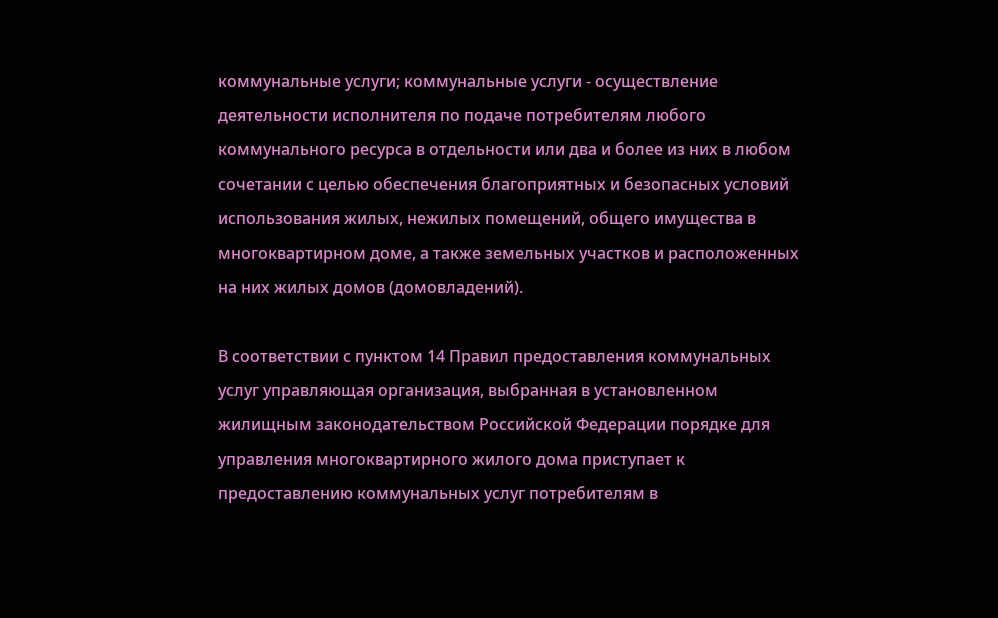коммунальные услуги; коммунальные услуги - осуществление деятельности исполнителя по подаче потребителям любого коммунального ресурса в отдельности или два и более из них в любом сочетании с целью обеспечения благоприятных и безопасных условий использования жилых, нежилых помещений, общего имущества в многоквартирном доме, а также земельных участков и расположенных на них жилых домов (домовладений).

В соответствии с пунктом 14 Правил предоставления коммунальных услуг управляющая организация, выбранная в установленном жилищным законодательством Российской Федерации порядке для управления многоквартирного жилого дома приступает к предоставлению коммунальных услуг потребителям в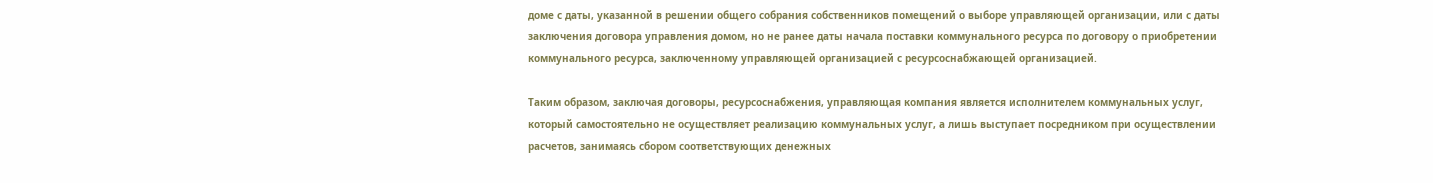доме с даты, указанной в решении общего собрания собственников помещений о выборе управляющей организации, или с даты заключения договора управления домом, но не ранее даты начала поставки коммунального ресурса по договору о приобретении коммунального ресурса, заключенному управляющей организацией с ресурсоснабжающей организацией.

Таким образом, заключая договоры, ресурсоснабжения, управляющая компания является исполнителем коммунальных услуг, который самостоятельно не осуществляет реализацию коммунальных услуг, а лишь выступает посредником при осуществлении расчетов, занимаясь сбором соответствующих денежных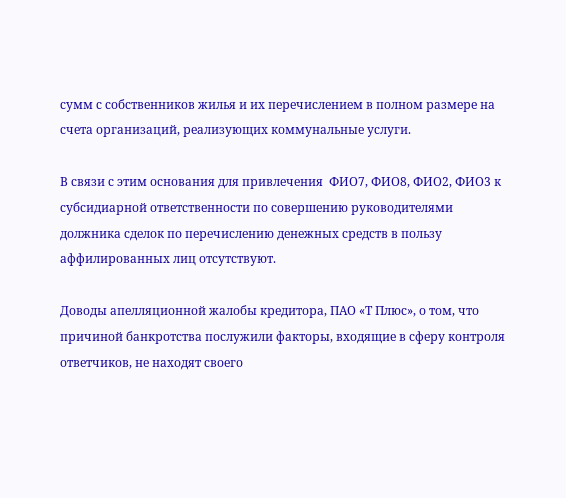сумм с собственников жилья и их перечислением в полном размере на счета организаций, реализующих коммунальные услуги.

В связи с этим основания для привлечения  ФИО7, ФИО8, ФИО2, ФИО3 к субсидиарной ответственности по совершению руководителями должника сделок по перечислению денежных средств в пользу аффилированных лиц отсутствуют.

Доводы апелляционной жалобы кредитора, ПАО «Т Плюс», о том, что причиной банкротства послужили факторы, входящие в сферу контроля ответчиков, не находят своего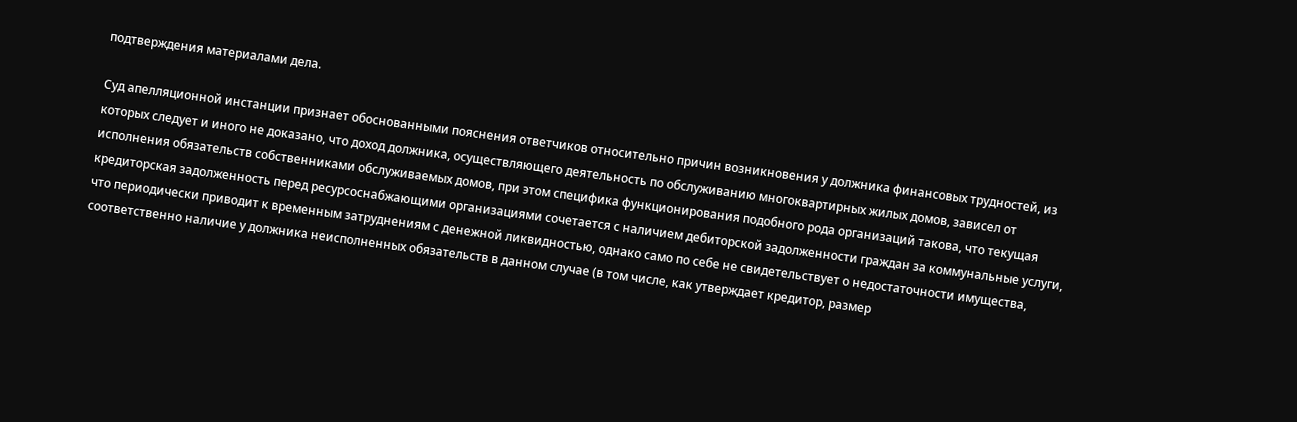подтверждения материалами дела.

Суд апелляционной инстанции признает обоснованными пояснения ответчиков относительно причин возникновения у должника финансовых трудностей, из которых следует и иного не доказано, что доход должника, осуществляющего деятельность по обслуживанию многоквартирных жилых домов, зависел от исполнения обязательств собственниками обслуживаемых домов, при этом специфика функционирования подобного рода организаций такова, что текущая кредиторская задолженность перед ресурсоснабжающими организациями сочетается с наличием дебиторской задолженности граждан за коммунальные услуги, что периодически приводит к временным затруднениям с денежной ликвидностью, однако само по себе не свидетельствует о недостаточности имущества, соответственно наличие у должника неисполненных обязательств в данном случае (в том числе, как утверждает кредитор, размер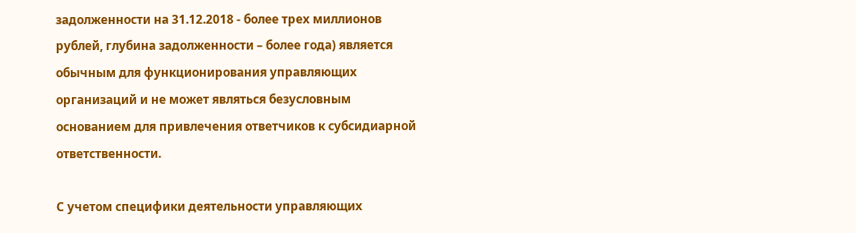задолженности на 31.12.2018 - более трех миллионов рублей, глубина задолженности – более года) является обычным для функционирования управляющих организаций и не может являться безусловным основанием для привлечения ответчиков к субсидиарной ответственности.

С учетом специфики деятельности управляющих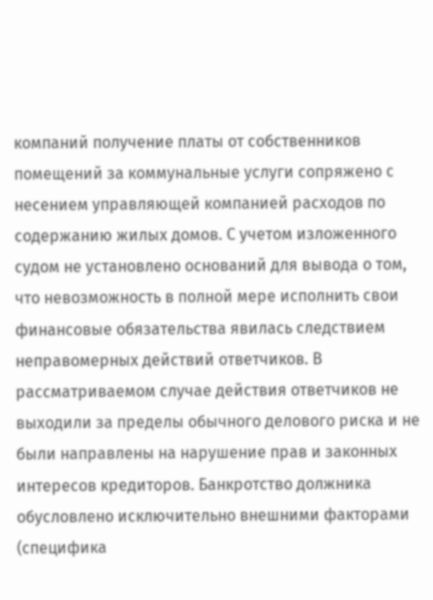компаний получение платы от собственников помещений за коммунальные услуги сопряжено с несением управляющей компанией расходов по содержанию жилых домов. С учетом изложенного судом не установлено оснований для вывода о том, что невозможность в полной мере исполнить свои финансовые обязательства явилась следствием неправомерных действий ответчиков. В рассматриваемом случае действия ответчиков не выходили за пределы обычного делового риска и не были направлены на нарушение прав и законных интересов кредиторов. Банкротство должника обусловлено исключительно внешними факторами (специфика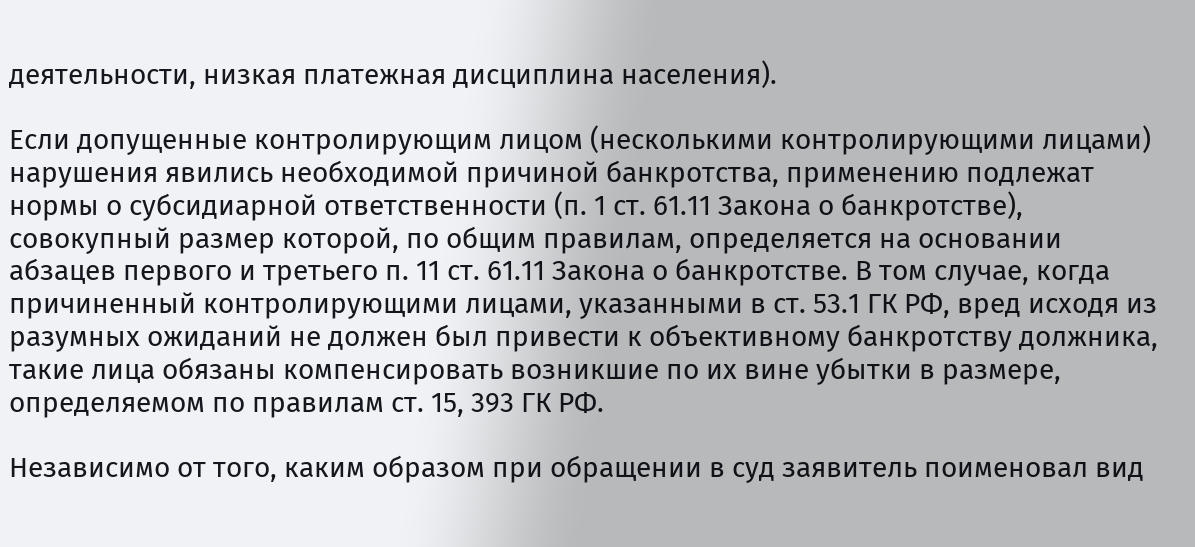деятельности, низкая платежная дисциплина населения).

Если допущенные контролирующим лицом (несколькими контролирующими лицами) нарушения явились необходимой причиной банкротства, применению подлежат нормы о субсидиарной ответственности (п. 1 ст. 61.11 Закона о банкротстве), совокупный размер которой, по общим правилам, определяется на основании абзацев первого и третьего п. 11 ст. 61.11 Закона о банкротстве. В том случае, когда причиненный контролирующими лицами, указанными в ст. 53.1 ГК РФ, вред исходя из разумных ожиданий не должен был привести к объективному банкротству должника, такие лица обязаны компенсировать возникшие по их вине убытки в размере, определяемом по правилам ст. 15, 393 ГК РФ.

Независимо от того, каким образом при обращении в суд заявитель поименовал вид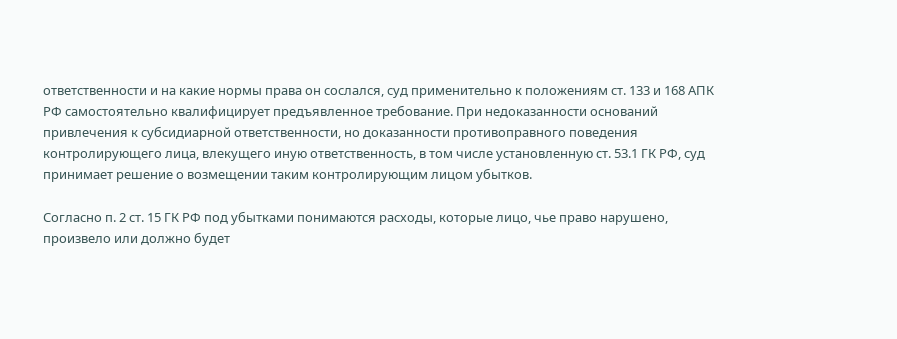ответственности и на какие нормы права он сослался, суд применительно к положениям ст. 133 и 168 АПК РФ самостоятельно квалифицирует предъявленное требование. При недоказанности оснований привлечения к субсидиарной ответственности, но доказанности противоправного поведения контролирующего лица, влекущего иную ответственность, в том числе установленную ст. 53.1 ГК РФ, суд принимает решение о возмещении таким контролирующим лицом убытков.

Согласно п. 2 ст. 15 ГК РФ под убытками понимаются расходы, которые лицо, чье право нарушено, произвело или должно будет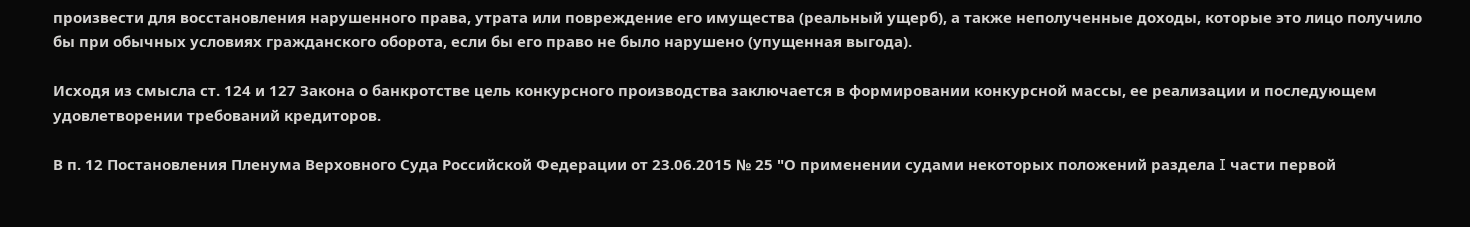произвести для восстановления нарушенного права, утрата или повреждение его имущества (реальный ущерб), а также неполученные доходы, которые это лицо получило бы при обычных условиях гражданского оборота, если бы его право не было нарушено (упущенная выгода).

Исходя из смысла ст. 124 и 127 Закона о банкротстве цель конкурсного производства заключается в формировании конкурсной массы, ее реализации и последующем удовлетворении требований кредиторов.

В п. 12 Постановления Пленума Верховного Суда Российской Федерации от 23.06.2015 № 25 "О применении судами некоторых положений раздела I части первой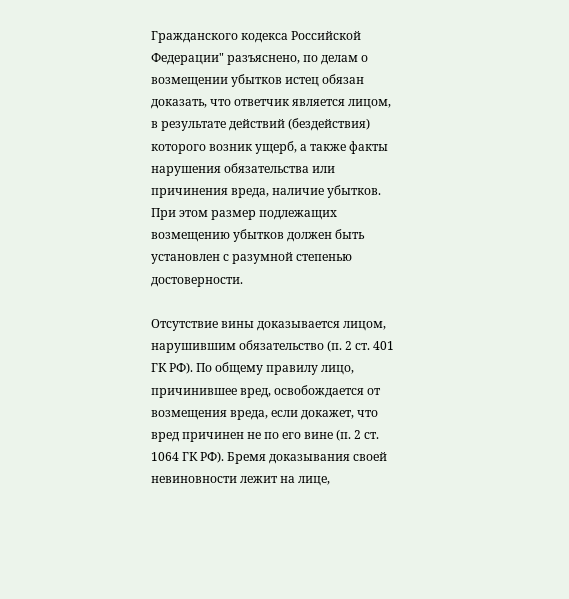Гражданского кодекса Российской Федерации" разъяснено, по делам о возмещении убытков истец обязан доказать, что ответчик является лицом, в результате действий (бездействия) которого возник ущерб, а также факты нарушения обязательства или причинения вреда, наличие убытков. При этом размер подлежащих возмещению убытков должен быть установлен с разумной степенью достоверности.

Отсутствие вины доказывается лицом, нарушившим обязательство (п. 2 ст. 401 ГК РФ). По общему правилу лицо, причинившее вред, освобождается от возмещения вреда, если докажет, что вред причинен не по его вине (п. 2 ст. 1064 ГК РФ). Бремя доказывания своей невиновности лежит на лице,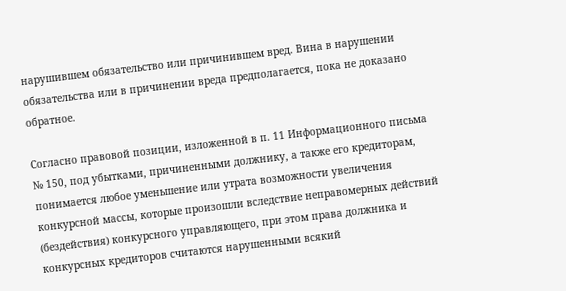нарушившем обязательство или причинившем вред. Вина в нарушении обязательства или в причинении вреда предполагается, пока не доказано обратное.

Согласно правовой позиции, изложенной в п. 11 Информационного письма № 150, под убытками, причиненными должнику, а также его кредиторам, понимается любое уменьшение или утрата возможности увеличения конкурсной массы, которые произошли вследствие неправомерных действий (бездействия) конкурсного управляющего, при этом права должника и конкурсных кредиторов считаются нарушенными всякий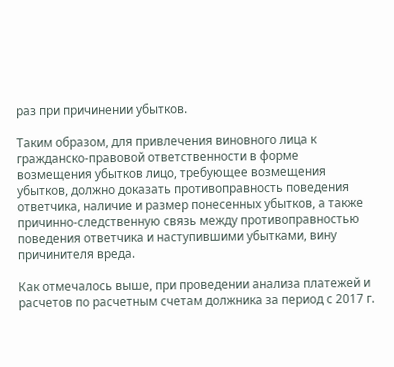раз при причинении убытков.

Таким образом, для привлечения виновного лица к гражданско-правовой ответственности в форме возмещения убытков лицо, требующее возмещения убытков, должно доказать противоправность поведения ответчика, наличие и размер понесенных убытков, а также причинно-следственную связь между противоправностью поведения ответчика и наступившими убытками, вину причинителя вреда.

Как отмечалось выше, при проведении анализа платежей и расчетов по расчетным счетам должника за период с 2017 г.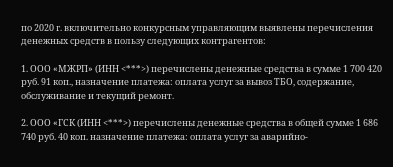по 2020 г. включительно конкурсным управляющим выявлены перечисления денежных средств в пользу следующих контрагентов:

1. ООО «МЖРП» (ИНН <***>) перечислены денежные средства в сумме 1 700 420 руб. 91 коп., назначение платежа: оплата услуг за вывоз ТБО, содержание, обслуживание и текущий ремонт.

2. ООО «ГСК (ИНН <***>) перечислены денежные средства в общей сумме 1 686 740 руб. 40 коп. назначение платежа: оплата услуг за аварийно-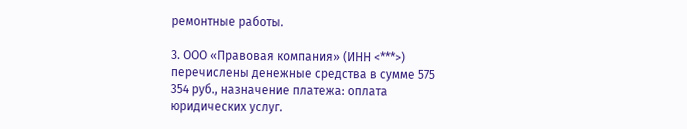ремонтные работы.

3. ООО «Правовая компания» (ИНН <***>) перечислены денежные средства в сумме 575 354 руб., назначение платежа: оплата юридических услуг.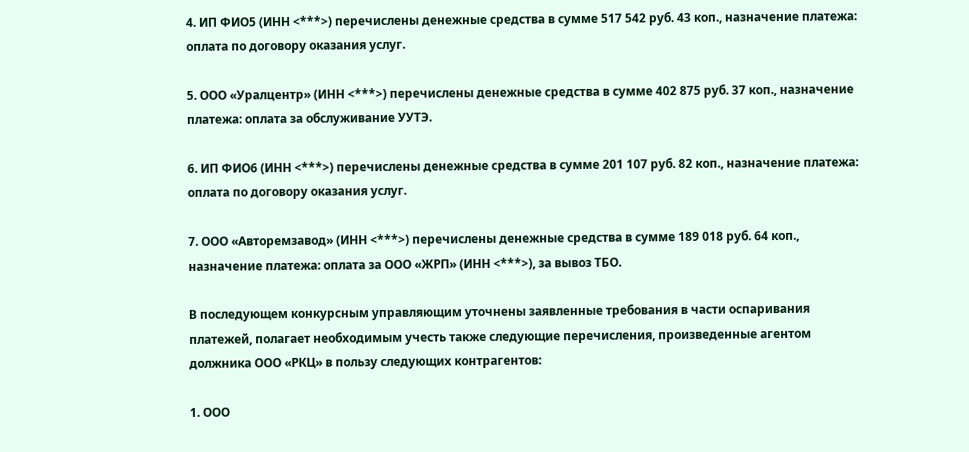4. ИП ФИО5 (ИНН <***>) перечислены денежные средства в сумме 517 542 руб. 43 коп., назначение платежа: оплата по договору оказания услуг.

5. ООО «Уралцентр» (ИНН <***>) перечислены денежные средства в сумме 402 875 руб. 37 коп., назначение платежа: оплата за обслуживание УУТЭ.

6. ИП ФИО6 (ИНН <***>) перечислены денежные средства в сумме 201 107 руб. 82 коп., назначение платежа: оплата по договору оказания услуг.

7. ООО «Авторемзавод» (ИНН <***>) перечислены денежные средства в сумме 189 018 руб. 64 коп., назначение платежа: оплата за ООО «ЖРП» (ИНН <***>), за вывоз ТБО.

В последующем конкурсным управляющим уточнены заявленные требования в части оспаривания платежей, полагает необходимым учесть также следующие перечисления, произведенные агентом должника ООО «РКЦ» в пользу следующих контрагентов:

1. ООО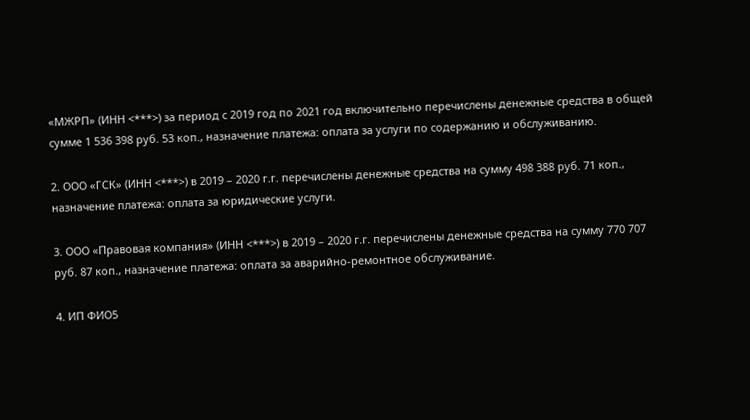«МЖРП» (ИНН <***>) за период с 2019 год по 2021 год включительно перечислены денежные средства в общей сумме 1 536 398 руб. 53 коп., назначение платежа: оплата за услуги по содержанию и обслуживанию.

2. ООО «ГСК» (ИНН <***>) в 2019 – 2020 г.г. перечислены денежные средства на сумму 498 388 руб. 71 коп., назначение платежа: оплата за юридические услуги.

3. ООО «Правовая компания» (ИНН <***>) в 2019 – 2020 г.г. перечислены денежные средства на сумму 770 707 руб. 87 коп., назначение платежа: оплата за аварийно-ремонтное обслуживание.

4. ИП ФИО5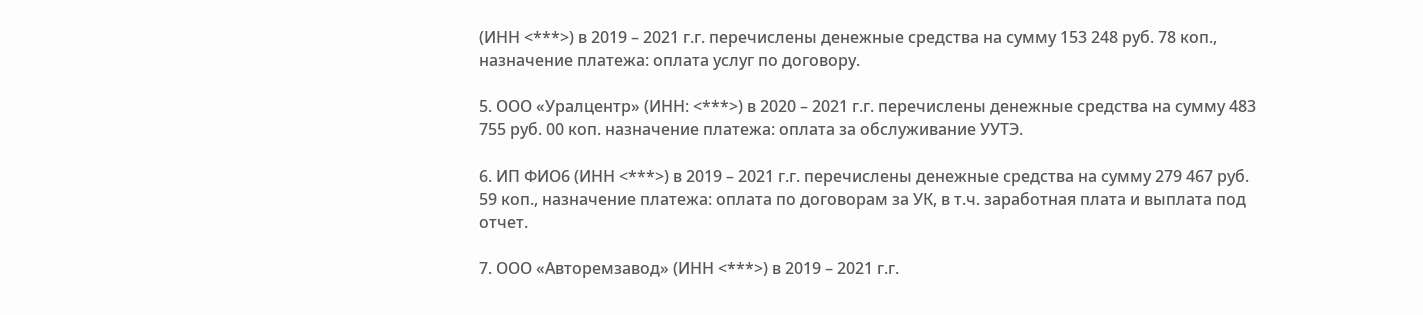(ИНН <***>) в 2019 – 2021 г.г. перечислены денежные средства на сумму 153 248 руб. 78 коп., назначение платежа: оплата услуг по договору.

5. ООО «Уралцентр» (ИНН: <***>) в 2020 – 2021 г.г. перечислены денежные средства на сумму 483 755 руб. 00 коп. назначение платежа: оплата за обслуживание УУТЭ.

6. ИП ФИО6 (ИНН <***>) в 2019 – 2021 г.г. перечислены денежные средства на сумму 279 467 руб. 59 коп., назначение платежа: оплата по договорам за УК, в т.ч. заработная плата и выплата под отчет.

7. ООО «Авторемзавод» (ИНН <***>) в 2019 – 2021 г.г.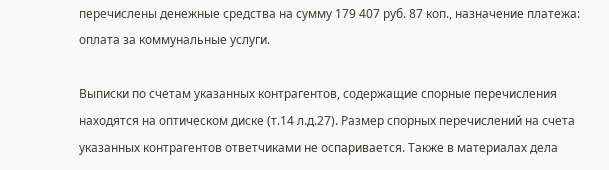перечислены денежные средства на сумму 179 407 руб. 87 коп., назначение платежа: оплата за коммунальные услуги.

Выписки по счетам указанных контрагентов, содержащие спорные перечисления находятся на оптическом диске (т.14 л.д.27). Размер спорных перечислений на счета указанных контрагентов ответчиками не оспаривается. Также в материалах дела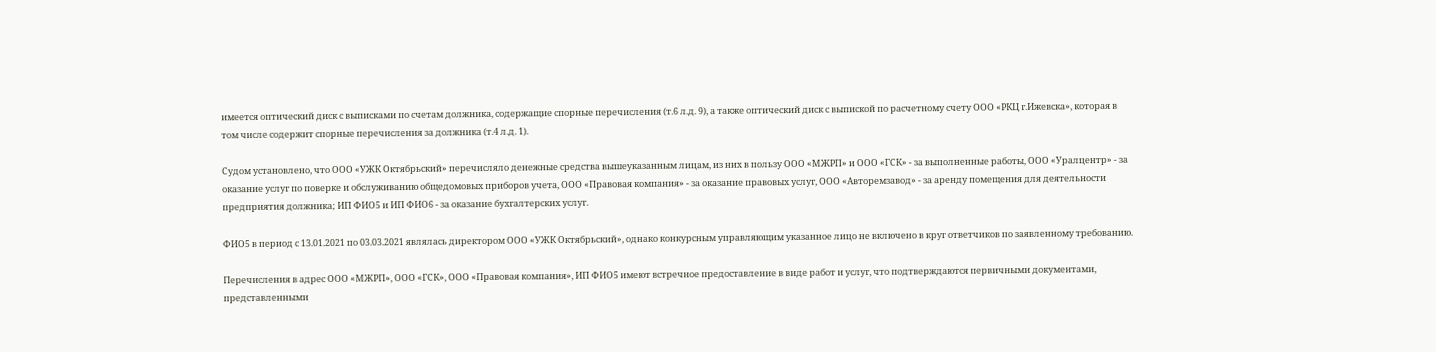имеется оптический диск с выписками по счетам должника, содержащие спорные перечисления (т.6 л.д. 9), а также оптический диск с выпиской по расчетному счету ООО «РКЦ г.Ижевска», которая в том числе содержит спорные перечисления за должника (т.4 л.д. 1).

Судом установлено, что ООО «УЖК Октябрьский» перечисляло денежные средства вышеуказанным лицам, из них в пользу ООО «МЖРП» и ООО «ГСК» - за выполненные работы, ООО «Уралцентр» - за оказание услуг по поверке и обслуживанию общедомовых приборов учета, ООО «Правовая компания» - за оказание правовых услуг, ООО «Авторемзавод» - за аренду помещения для деятельности предприятия должника; ИП ФИО5 и ИП ФИО6 - за оказание бухгалтерских услуг.

ФИО5 в период с 13.01.2021 по 03.03.2021 являлась директором ООО «УЖК Октябрьский», однако конкурсным управляющим указанное лицо не включено в круг ответчиков по заявленному требованию.

Перечисления в адрес ООО «МЖРП», ООО «ГСК», ООО «Правовая компания», ИП ФИО5 имеют встречное предоставление в виде работ и услуг, что подтверждаются первичными документами, представленными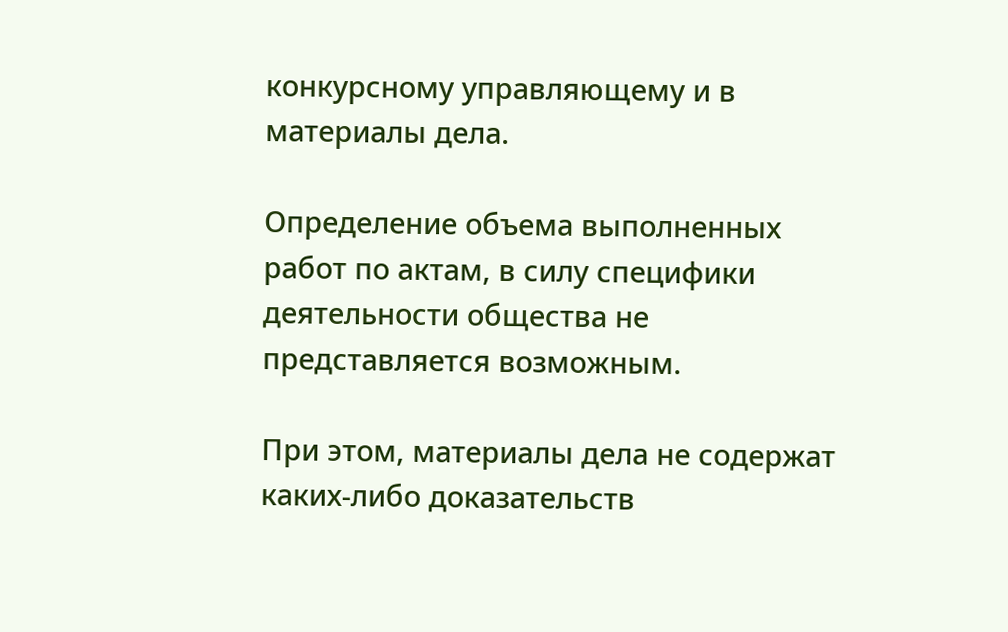конкурсному управляющему и в материалы дела.

Определение объема выполненных работ по актам, в силу специфики деятельности общества не представляется возможным.

При этом, материалы дела не содержат каких-либо доказательств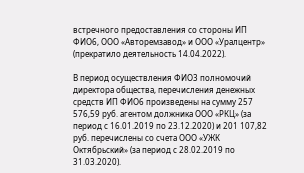встречного предоставления со стороны ИП ФИО6, ООО «Авторемзавод» и ООО «Уралцентр» (прекратило деятельность 14.04.2022).

В период осуществления ФИО3 полномочий директора общества, перечисления денежных средств ИП ФИО6 произведены на сумму 257 576,59 руб. агентом должника ООО «РКЦ» (за период с 16.01.2019 по 23.12.2020) и 201 107,82 руб. перечислены со счета ООО «УЖК Октябрьский» (за период с 28.02.2019 по 31.03.2020).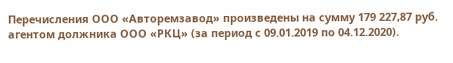Перечисления ООО «Авторемзавод» произведены на сумму 179 227,87 руб. агентом должника ООО «РКЦ» (за период с 09.01.2019 по 04.12.2020).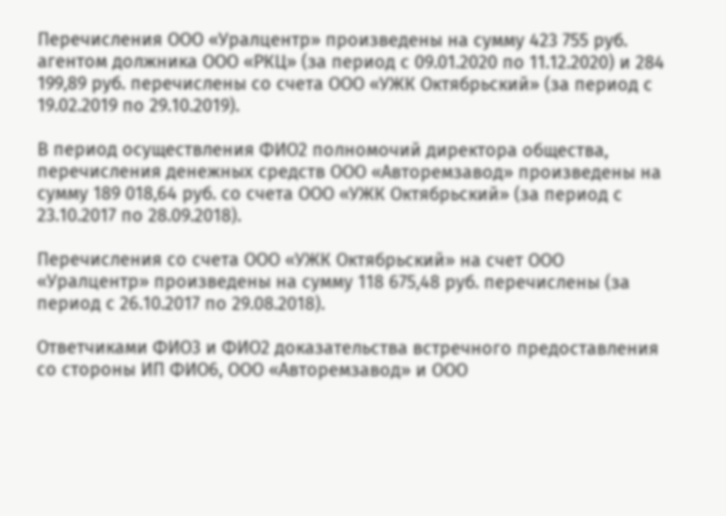Перечисления ООО «Уралцентр» произведены на сумму 423 755 руб. агентом должника ООО «РКЦ» (за период с 09.01.2020 по 11.12.2020) и 284 199,89 руб. перечислены со счета ООО «УЖК Октябрьский» (за период с 19.02.2019 по 29.10.2019).

В период осуществления ФИО2 полномочий директора общества, перечисления денежных средств ООО «Авторемзавод» произведены на сумму 189 018,64 руб. со счета ООО «УЖК Октябрьский» (за период с 23.10.2017 по 28.09.2018).

Перечисления со счета ООО «УЖК Октябрьский» на счет ООО «Уралцентр» произведены на сумму 118 675,48 руб. перечислены (за период с 26.10.2017 по 29.08.2018).

Ответчиками ФИО3 и ФИО2 доказательства встречного предоставления со стороны ИП ФИО6, ООО «Авторемзавод» и ООО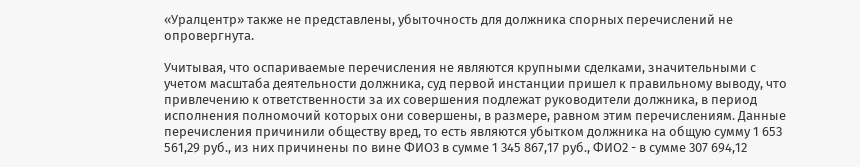«Уралцентр» также не представлены, убыточность для должника спорных перечислений не опровергнута.

Учитывая, что оспариваемые перечисления не являются крупными сделками, значительными с учетом масштаба деятельности должника, суд первой инстанции пришел к правильному выводу, что привлечению к ответственности за их совершения подлежат руководители должника, в период исполнения полномочий которых они совершены, в размере, равном этим перечислениям. Данные перечисления причинили обществу вред, то есть являются убытком должника на общую сумму 1 653 561,29 руб., из них причинены по вине ФИО3 в сумме 1 345 867,17 руб., ФИО2 - в сумме 307 694,12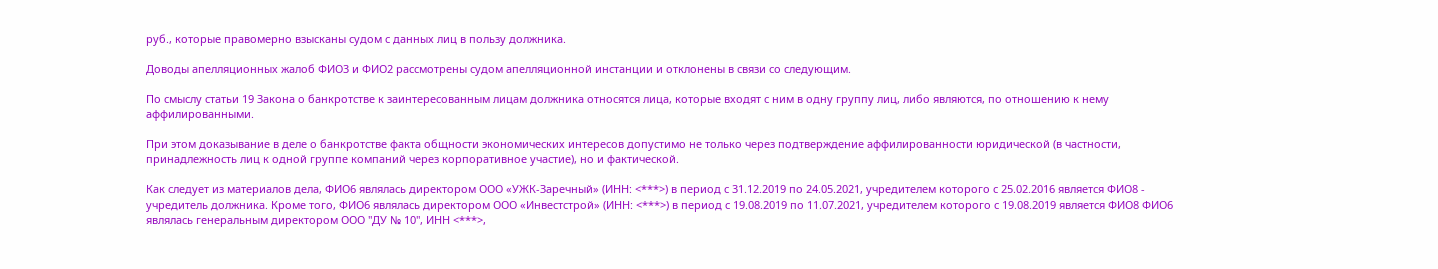руб., которые правомерно взысканы судом с данных лиц в пользу должника.

Доводы апелляционных жалоб ФИО3 и ФИО2 рассмотрены судом апелляционной инстанции и отклонены в связи со следующим.

По смыслу статьи 19 Закона о банкротстве к заинтересованным лицам должника относятся лица, которые входят с ним в одну группу лиц, либо являются, по отношению к нему аффилированными.

При этом доказывание в деле о банкротстве факта общности экономических интересов допустимо не только через подтверждение аффилированности юридической (в частности, принадлежность лиц к одной группе компаний через корпоративное участие), но и фактической.

Как следует из материалов дела, ФИО6 являлась директором ООО «УЖК-Заречный» (ИНН: <***>) в период с 31.12.2019 по 24.05.2021, учредителем которого с 25.02.2016 является ФИО8 - учредитель должника. Кроме того, ФИО6 являлась директором ООО «Инвестстрой» (ИНН: <***>) в период с 19.08.2019 по 11.07.2021, учредителем которого с 19.08.2019 является ФИО8 ФИО6 являлась генеральным директором ООО "ДУ № 10", ИНН <***>,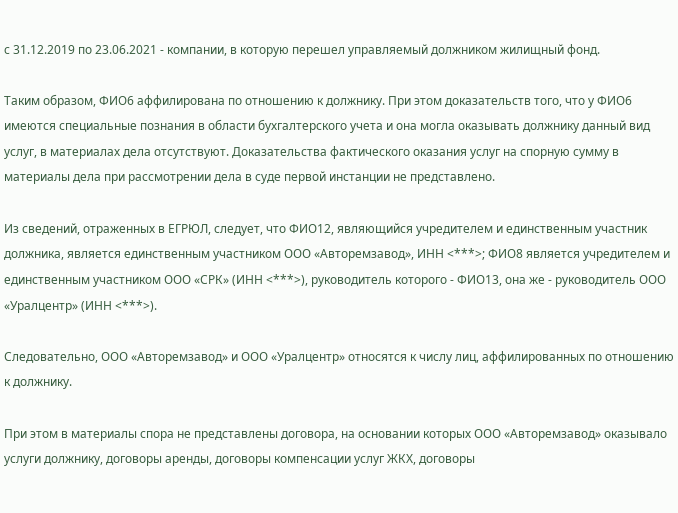с 31.12.2019 по 23.06.2021 - компании, в которую перешел управляемый должником жилищный фонд.

Таким образом, ФИО6 аффилирована по отношению к должнику. При этом доказательств того, что у ФИО6 имеются специальные познания в области бухгалтерского учета и она могла оказывать должнику данный вид услуг, в материалах дела отсутствуют. Доказательства фактического оказания услуг на спорную сумму в материалы дела при рассмотрении дела в суде первой инстанции не представлено.

Из сведений, отраженных в ЕГРЮЛ, следует, что ФИО12, являющийся учредителем и единственным участник должника, является единственным участником ООО «Авторемзавод», ИНН <***>; ФИО8 является учредителем и единственным участником ООО «СРК» (ИНН <***>), руководитель которого - ФИО13, она же - руководитель ООО «Уралцентр» (ИНН <***>).

Следовательно, ООО «Авторемзавод» и ООО «Уралцентр» относятся к числу лиц, аффилированных по отношению к должнику.

При этом в материалы спора не представлены договора, на основании которых ООО «Авторемзавод» оказывало услуги должнику, договоры аренды, договоры компенсации услуг ЖКХ, договоры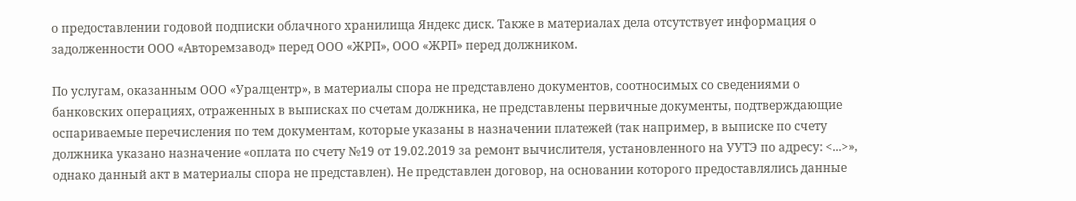о предоставлении годовой подписки облачного хранилища Яндекс диск. Также в материалах дела отсутствует информация о задолженности ООО «Авторемзавод» перед ООО «ЖРП», ООО «ЖРП» перед должником.

По услугам, оказанным ООО «Уралцентр», в материалы спора не представлено документов, соотносимых со сведениями о банковских операциях, отраженных в выписках по счетам должника, не представлены первичные документы, подтверждающие оспариваемые перечисления по тем документам, которые указаны в назначении платежей (так например, в выписке по счету должника указано назначение «оплата по счету №19 от 19.02.2019 за ремонт вычислителя, установленного на УУТЭ по адресу: <...>», однако данный акт в материалы спора не представлен). Не представлен договор, на основании которого предоставлялись данные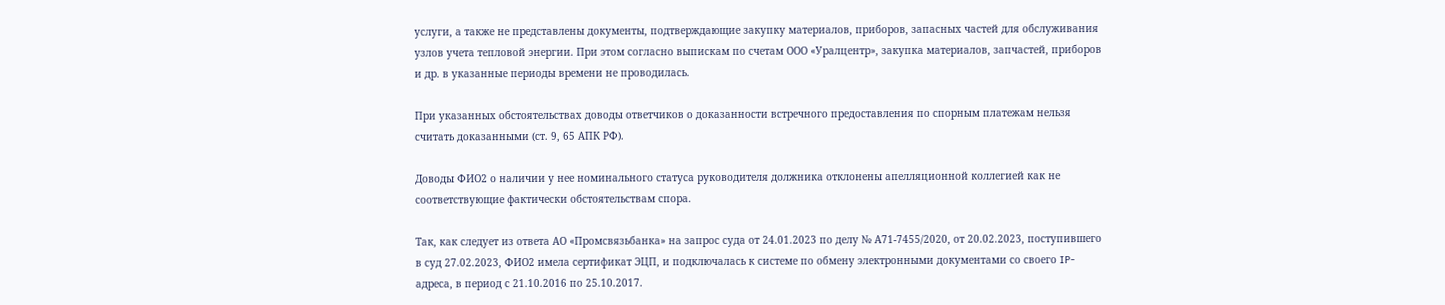услуги, а также не представлены документы, подтверждающие закупку материалов, приборов, запасных частей для обслуживания узлов учета тепловой энергии. При этом согласно выпискам по счетам ООО «Уралцентр», закупка материалов, запчастей, приборов и др. в указанные периоды времени не проводилась.

При указанных обстоятельствах доводы ответчиков о доказанности встречного предоставления по спорным платежам нельзя считать доказанными (ст. 9, 65 АПК РФ).

Доводы ФИО2 о наличии у нее номинального статуса руководителя должника отклонены апелляционной коллегией как не соответствующие фактически обстоятельствам спора.

Так, как следует из ответа АО «Промсвязьбанка» на запрос суда от 24.01.2023 по делу № А71-7455/2020, от 20.02.2023, поступившего в суд 27.02.2023, ФИО2 имела сертификат ЭЦП, и подключалась к системе по обмену электронными документами со своего IP-адреса, в период с 21.10.2016 по 25.10.2017.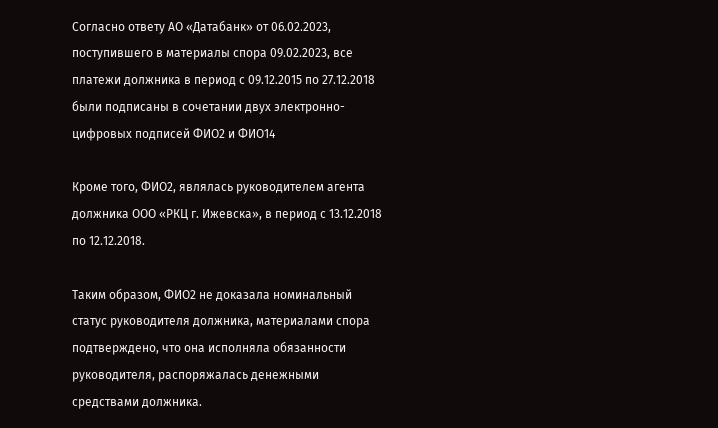Согласно ответу АО «Датабанк» от 06.02.2023, поступившего в материалы спора 09.02.2023, все платежи должника в период с 09.12.2015 по 27.12.2018 были подписаны в сочетании двух электронно-цифровых подписей ФИО2 и ФИО14

Кроме того, ФИО2, являлась руководителем агента должника ООО «РКЦ г. Ижевска», в период с 13.12.2018 по 12.12.2018.

Таким образом, ФИО2 не доказала номинальный статус руководителя должника, материалами спора подтверждено, что она исполняла обязанности руководителя, распоряжалась денежными средствами должника.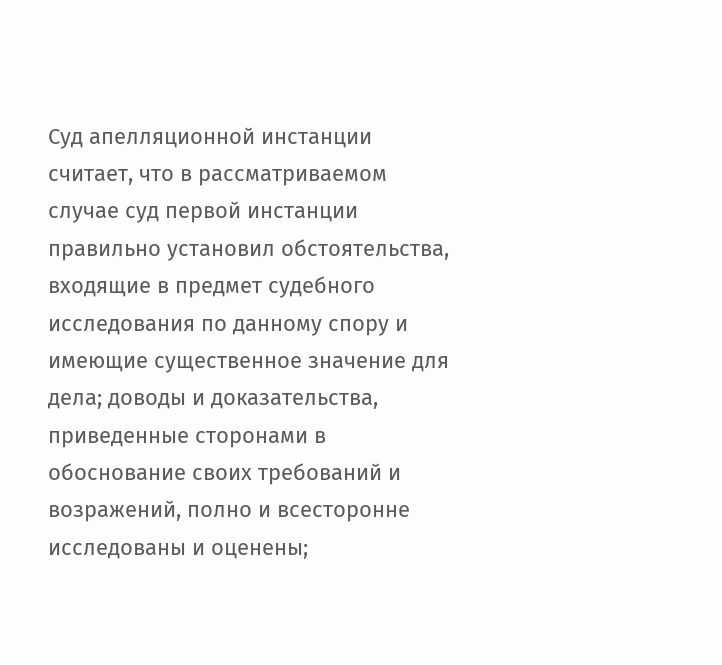Суд апелляционной инстанции считает, что в рассматриваемом случае суд первой инстанции правильно установил обстоятельства, входящие в предмет судебного исследования по данному спору и имеющие существенное значение для дела; доводы и доказательства, приведенные сторонами в обоснование своих требований и возражений, полно и всесторонне исследованы и оценены;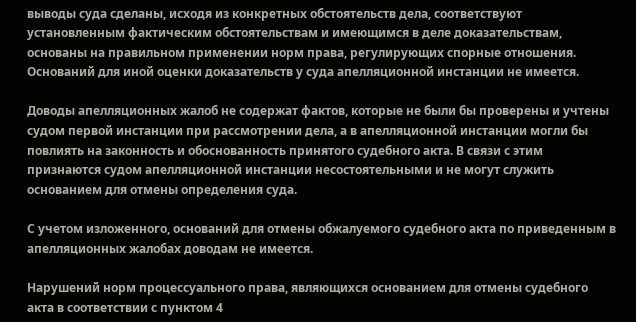выводы суда сделаны, исходя из конкретных обстоятельств дела, соответствуют установленным фактическим обстоятельствам и имеющимся в деле доказательствам, основаны на правильном применении норм права, регулирующих спорные отношения. Оснований для иной оценки доказательств у суда апелляционной инстанции не имеется.

Доводы апелляционных жалоб не содержат фактов, которые не были бы проверены и учтены судом первой инстанции при рассмотрении дела, а в апелляционной инстанции могли бы повлиять на законность и обоснованность принятого судебного акта. В связи с этим признаются судом апелляционной инстанции несостоятельными и не могут служить основанием для отмены определения суда.

С учетом изложенного, оснований для отмены обжалуемого судебного акта по приведенным в апелляционных жалобах доводам не имеется.

Нарушений норм процессуального права, являющихся основанием для отмены судебного акта в соответствии с пунктом 4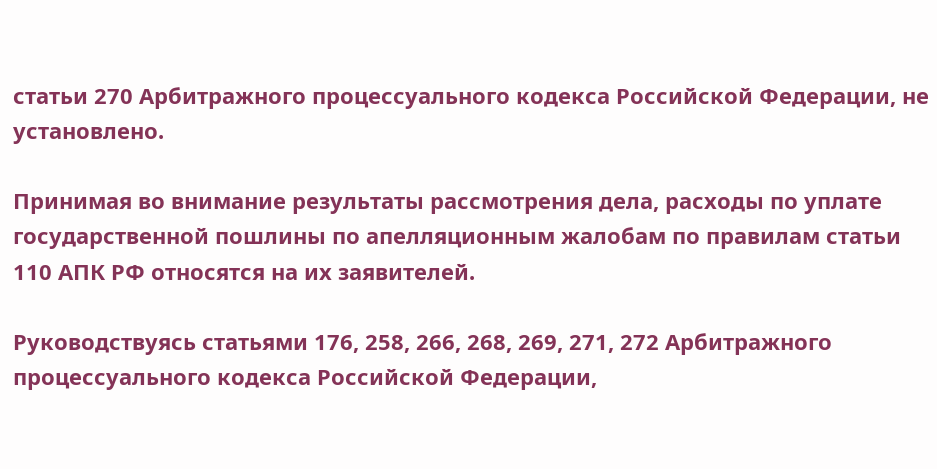статьи 270 Арбитражного процессуального кодекса Российской Федерации, не установлено.

Принимая во внимание результаты рассмотрения дела, расходы по уплате государственной пошлины по апелляционным жалобам по правилам статьи 110 АПК РФ относятся на их заявителей.

Руководствуясь статьями 176, 258, 266, 268, 269, 271, 272 Арбитражного процессуального кодекса Российской Федерации,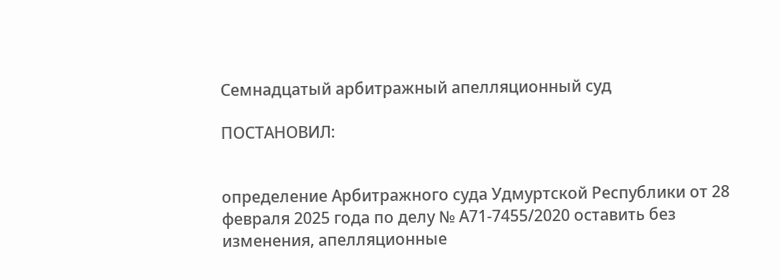Семнадцатый арбитражный апелляционный суд

ПОСТАНОВИЛ:


определение Арбитражного суда Удмуртской Республики от 28 февраля 2025 года по делу № А71-7455/2020 оставить без изменения, апелляционные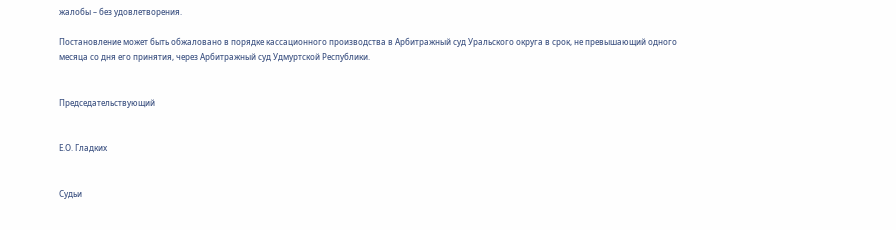жалобы – без удовлетворения.

Постановление может быть обжаловано в порядке кассационного производства в Арбитражный суд Уральского округа в срок, не превышающий одного месяца со дня его принятия, через Арбитражный суд Удмуртской Республики.


Председательствующий


Е.О. Гладких


Судьи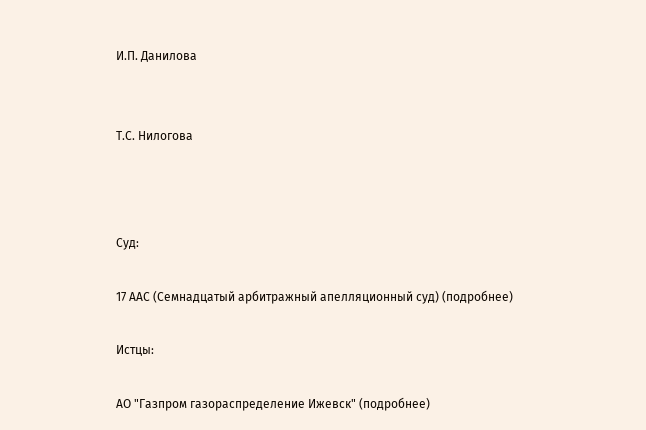И.П. Данилова


Т.С. Нилогова



Суд:

17 ААС (Семнадцатый арбитражный апелляционный суд) (подробнее)

Истцы:

АО "Газпром газораспределение Ижевск" (подробнее)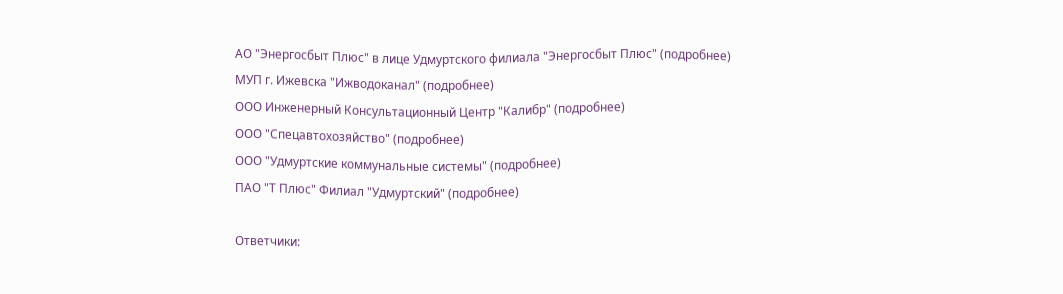АО "Энергосбыт Плюс" в лице Удмуртского филиала "Энергосбыт Плюс" (подробнее)
МУП г. Ижевска "Ижводоканал" (подробнее)
ООО Инженерный Консультационный Центр "Калибр" (подробнее)
ООО "Спецавтохозяйство" (подробнее)
ООО "Удмуртские коммунальные системы" (подробнее)
ПАО "Т Плюс" Филиал "Удмуртский" (подробнее)

Ответчики: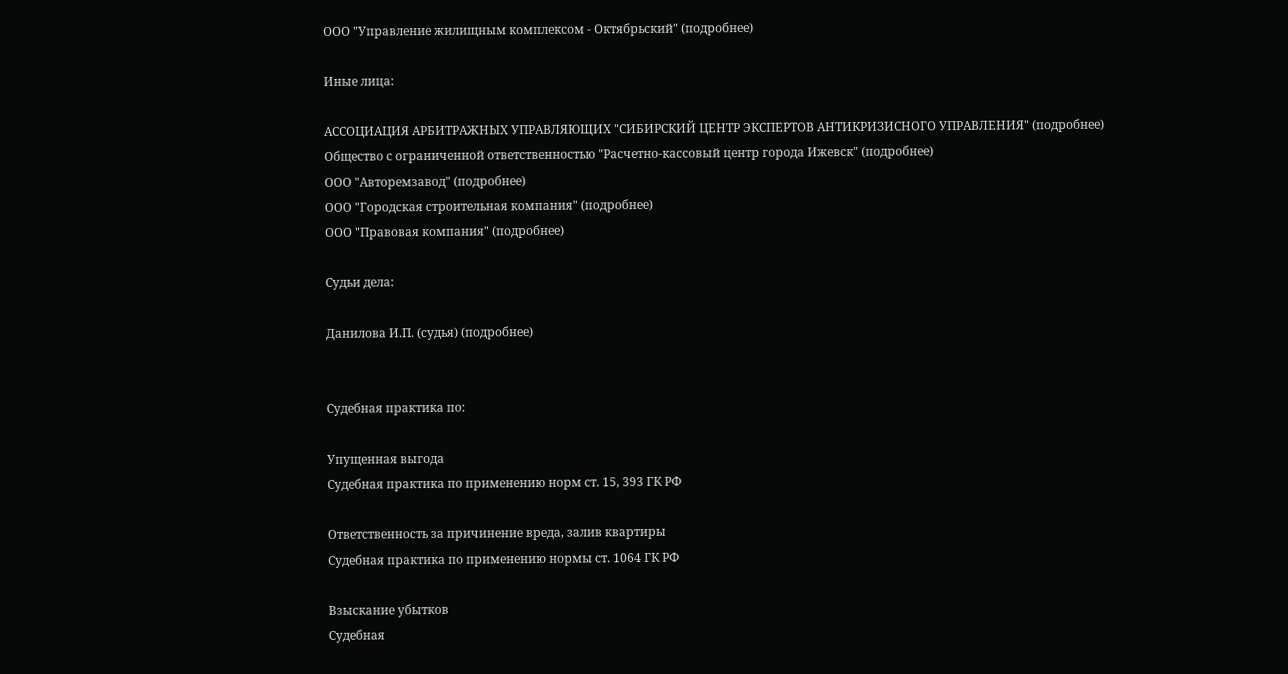ООО "Управление жилищным комплексом - Октябрьский" (подробнее)

Иные лица:

АССОЦИАЦИЯ АРБИТРАЖНЫХ УПРАВЛЯЮЩИХ "СИБИРСКИЙ ЦЕНТР ЭКСПЕРТОВ АНТИКРИЗИСНОГО УПРАВЛЕНИЯ" (подробнее)
Общество с ограниченной ответственностью "Расчетно-кассовый центр города Ижевск" (подробнее)
ООО "Авторемзавод" (подробнее)
ООО "Городская строительная компания" (подробнее)
ООО "Правовая компания" (подробнее)

Судьи дела:

Данилова И.П. (судья) (подробнее)


Судебная практика по:

Упущенная выгода
Судебная практика по применению норм ст. 15, 393 ГК РФ

Ответственность за причинение вреда, залив квартиры
Судебная практика по применению нормы ст. 1064 ГК РФ

Взыскание убытков
Судебная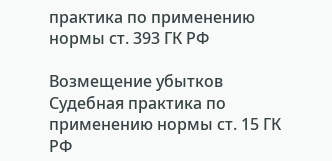практика по применению нормы ст. 393 ГК РФ

Возмещение убытков
Судебная практика по применению нормы ст. 15 ГК РФ